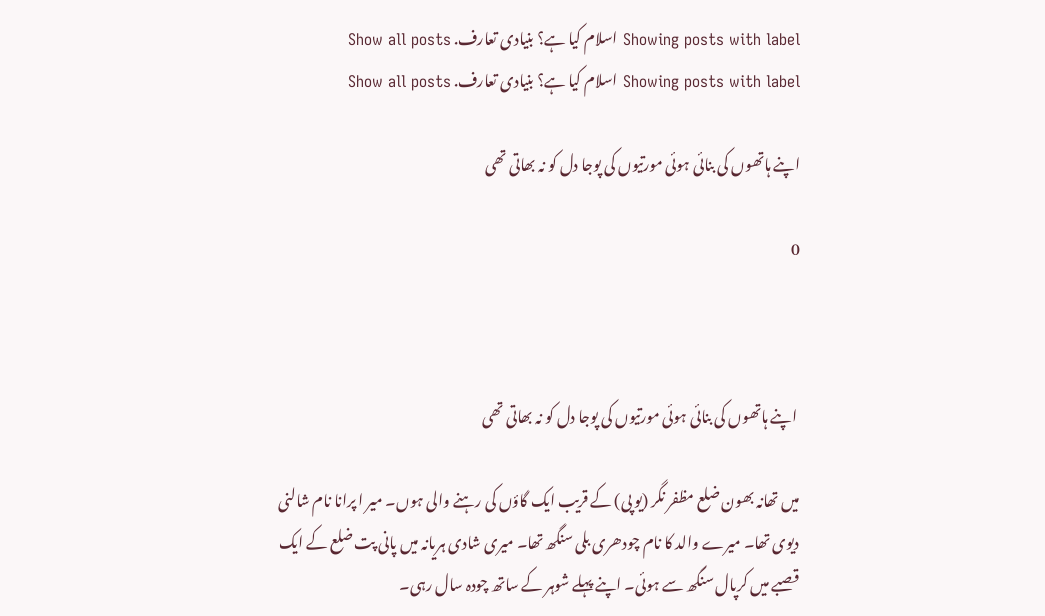Showing posts with label اسلام کیا ہے؟ بنیادی تعارف. Show all posts
Showing posts with label اسلام کیا ہے؟ بنیادی تعارف. Show all posts

اپنے ہاتھوں کی بنائی ہوئی مورتیوں کی پوجا دل کو نہ بھاتی تھی

0



 اپنے ہاتھوں کی بنائی ہوئی مورتیوں کی پوجا دل کو نہ بھاتی تھی

میں تھانہ بھون ضلع مظفر نگر (یو پی) کے قریب ایک گاؤں کی رہنے والی ہوں۔ میر ا پرانا نام شالنی دیوی تھا۔ میرے والد کا نام چودھری بلی سنگھ تھا۔ میری شادی ہریانہ میں پانی پت ضلع کے ایک قصبے میں کرپال سنگھ سے ہوئی۔ اپنے پہلے شوہر کے ساتھ چودہ سال رہی۔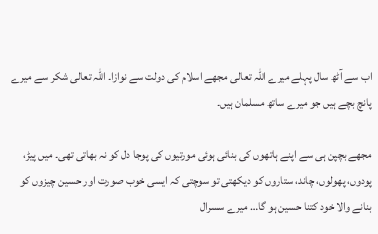اب سے آٹھ سال پہلے میرے اللہ تعالی مجھے اسلام کی دولت سے نوازا۔ اللہ تعالی شکر سے میرے پانچ بچے ہیں جو میرے ساتھ مسلمان ہیں۔

مجھے بچپن ہی سے اپنے ہاتھوں کی بنائی ہوئی مورتیوں کی پوجا دل کو نہ بھاتی تھی۔ میں پیڑ، پودوں، پھولوں، چاند، ستاروں کو دیکھتی تو سوچتی کہ ایسی خوب صورت اور حسین چیزوں کو بنانے والا خود کتنا حسین ہو گا… میرے سسرال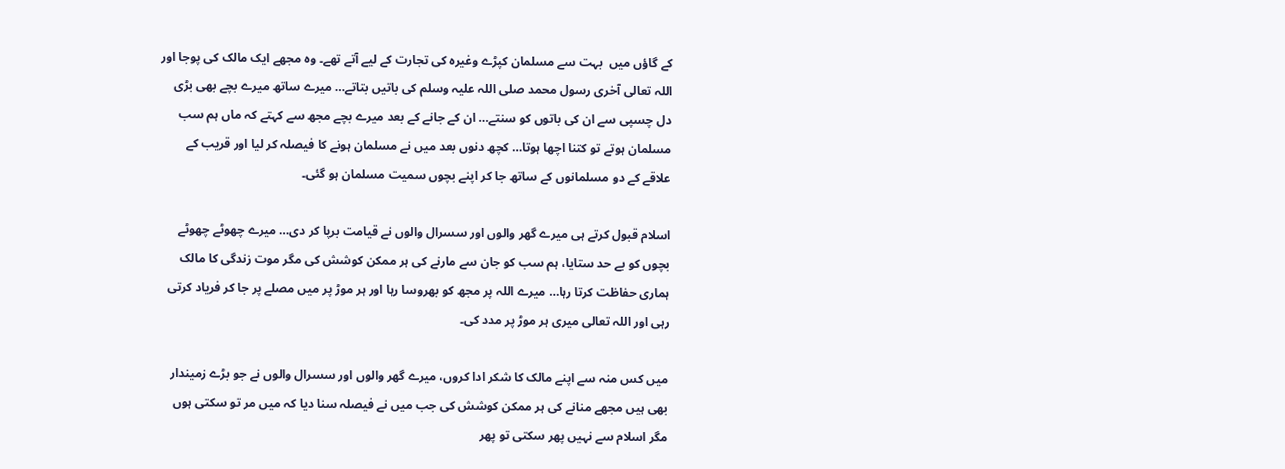کے گاؤں میں  بہت سے مسلمان کپڑے وغیرہ کی تجارت کے لیے آتے تھے۔ وہ مجھے ایک مالک کی پوجا اور اللہ تعالی آخری رسول محمد صلی اللہ علیہ وسلم کی باتیں بتاتے… میرے ساتھ میرے بچے بھی بڑی دل چسپی سے ان کی باتوں کو سنتے… ان کے جانے کے بعد میرے بچے مجھ سے کہتے کہ ماں ہم سب مسلمان ہوتے تو کتنا اچھا ہوتا… کچھ دنوں بعد میں نے مسلمان ہونے کا فیصلہ کر لیا اور قریب کے علاقے کے دو مسلمانوں کے ساتھ جا کر اپنے بچوں سمیت مسلمان ہو گئی۔

اسلام قبول کرتے ہی میرے گھر والوں اور سسرال والوں نے قیامت برپا کر دی… میرے چھوٹے چھوٹے بچوں کو بے حد ستایا، ہم سب کو جان سے مارنے کی ہر ممکن کوشش کی مگر موت زندگی کا مالک ہماری حفاظت کرتا رہا… میرے اللہ پر مجھ کو بھروسا رہا اور ہر موڑ پر میں مصلے پر جا کر فریاد کرتی رہی اور اللہ تعالی میری ہر موڑ پر مدد کی۔

میں کس منہ سے اپنے مالک کا شکر ادا کروں، میرے گھر والوں اور سسرال والوں نے جو بڑے زمیندار بھی ہیں مجھے منانے کی ہر ممکن کوشش کی جب میں نے فیصلہ سنا دیا کہ میں مر تو سکتی ہوں مگر اسلام سے نہیں پھر سکتی تو پھر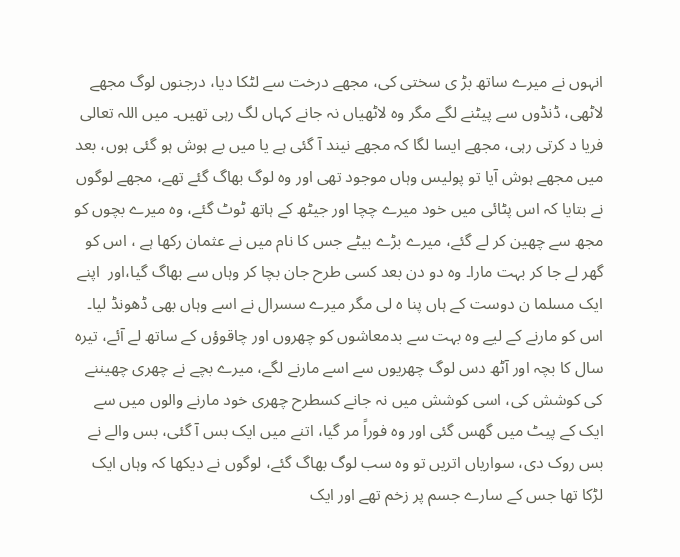انہوں نے میرے ساتھ بڑ ی سختی کی، مجھے درخت سے لٹکا دیا، درجنوں لوگ مجھے لاٹھی، ڈنڈوں سے پیٹنے لگے مگر وہ لاٹھیاں نہ جانے کہاں لگ رہی تھیں۔ میں اللہ تعالی فریا د کرتی رہی، مجھے ایسا لگا کہ مجھے نیند آ گئی ہے یا میں بے ہوش ہو گئی ہوں، بعد میں مجھے ہوش آیا تو پولیس وہاں موجود تھی اور وہ لوگ بھاگ گئے تھے، مجھے لوگوں نے بتایا کہ اس پٹائی میں خود میرے چچا اور جیٹھ کے ہاتھ ٹوٹ گئے، وہ میرے بچوں کو مجھ سے چھین کر لے گئے، میرے بڑے بیٹے جس کا نام میں نے عثمان رکھا ہے ، اس کو گھر لے جا کر بہت مارا۔ وہ دو دن بعد کسی طرح جان بچا کر وہاں سے بھاگ گیا،اور  اپنے ایک مسلما ن دوست کے ہاں پنا ہ لی مگر میرے سسرال نے اسے وہاں بھی ڈھونڈ لیا۔ اس کو مارنے کے لیے وہ بہت سے بدمعاشوں کو چھروں اور چاقوؤں کے ساتھ لے آئے، تیرہ سال کا بچہ اور آٹھ دس لوگ چھریوں سے اسے مارنے لگے، میرے بچے نے چھری چھیننے کی کوشش کی، اسی کوشش میں نہ جانے کسطرح چھری خود مارنے والوں میں سے ایک کے پیٹ میں گھس گئی اور وہ فوراً مر گیا، اتنے میں ایک بس آ گئی، بس والے نے بس روک دی، سواریاں اتریں تو وہ سب لوگ بھاگ گئے، لوگوں نے دیکھا کہ وہاں ایک لڑکا تھا جس کے سارے جسم پر زخم تھے اور ایک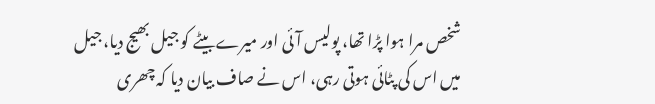شخص مرا ہوا پڑا تھا، پولیس آئی اور میرے بیٹے کو جیل بھیج دیا، جیل میں اس کی پٹائی ہوتی رہی، اس نے صاف بیان دیا کہ چھری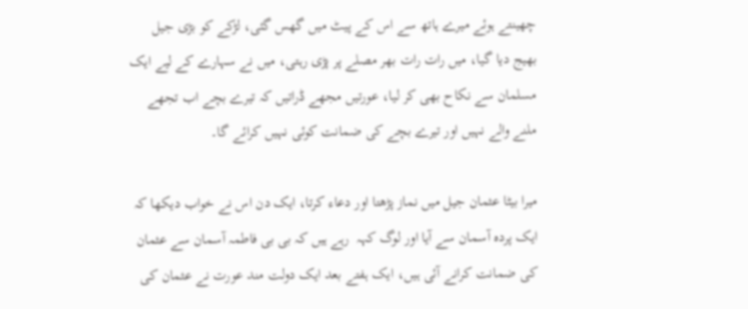چھینتے ہوئے میرے ہاتھ سے اس کے پیٹ میں گھس گئی، لڑکے کو بڑی جیل بھیج دیا گیا، میں رات رات بھر مصلے پر پڑی رہتی، میں نے سہارے کے لیے ایک مسلمان سے نکاح بھی کر لیا، عورتیں مجھے ڈراتیں کہ تیرے بچے اب تجھے ملنے والے نہیں اور تیرے بچے کی ضمانت کوئی نہیں کرائے گا۔

میرا بیٹا عثمان جیل میں نماز پڑھتا اور دعاء کرتا، ایک دن اس نے خواب دیکھا کہ ایک پردہ آسمان سے آیا اور لوگ کہہ  رہے ہیں کہ بی بی فاطمہ آسمان سے عثمان کی ضمانت کرانے آئی ہیں، ایک ہفتے بعد ایک دولت مند عورت نے عثمان کی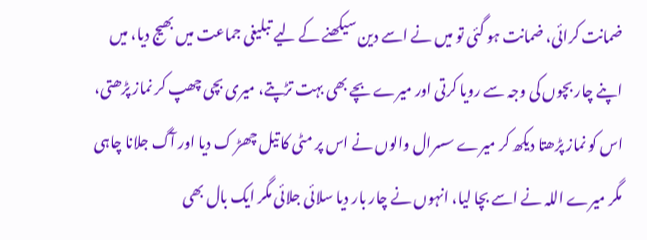ضمانت کرائی، ضمانت ہو گئی تو میں نے اسے دین سیکھنے کے لیے تبلیغی جماعت میں بھیج دیا، میں اپنے چار بچوں کی وجہ سے رویا کرتی اور میرے بچے بھی بہت تڑپتے، میری بچی چھپ کر نماز پڑھتی، اس کو نماز پڑھتا دیکھ کر میرے سسرال والوں نے اس پر مٹی کا تیل چھڑ ک دیا اور آگ جلانا چاہی مگر میرے اللہ نے اسے بچا لیا، انہوں نے چار بار دیا سلائی جلائی مگر ایک بال بھی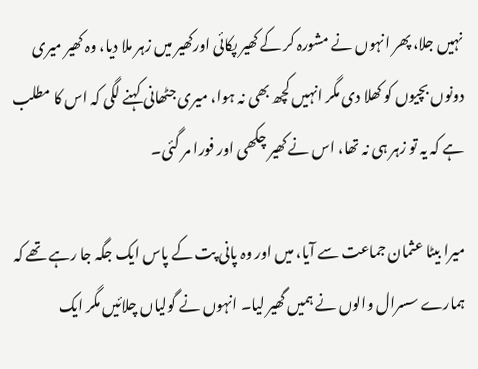نہیں جلا، پھر انہوں نے مشورہ کر کے کھیر پکائی اورکھیر میں زہر ملا دیا، وہ کھیر میری دونوں بچیوں کو کھلا دی مگر انہیں کچھ بھی نہ ہوا، میری جٹھانی کہنے لگی کہ اس کا مطلب ہے کہ یہ تو زہر ہی نہ تھا، اس نے کھیر چکھی اور فورا مر گئی۔

میرا بیٹا عثمان جماعت سے آیا، میں اور وہ پانی پت کے پاس ایک جگہ جا رہے تھے کہ ہمارے سسرال والوں نے ہمیں گھیر لیا۔ انہوں نے گولیاں چلائیں مگر ایک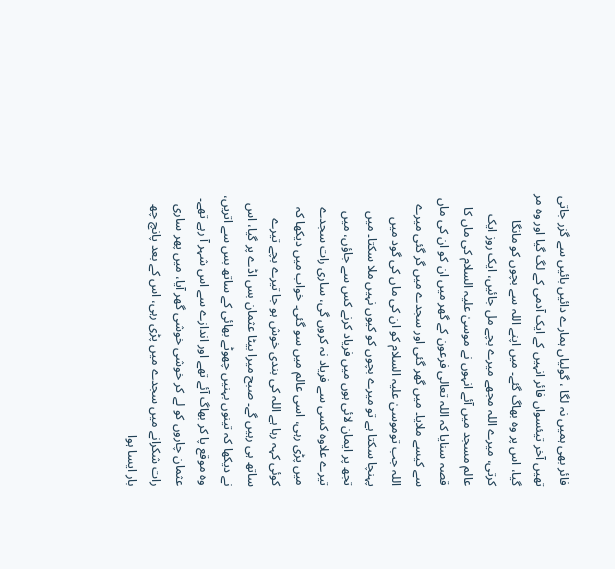فائر بھی ہمیں نہ لگا ، گولیاں ہمارے دائیں بائیں سے گزر جاتی تھیں آخر تیئسواں فائر انہیں کے ایک آدمی کے لگ گیا اور وہ مر گیا، اس پر وہ بھاگ گئے۔ میں اپنے اللہ سے بچوں کو مانگا کرتی، میرے اللہ مجھے میرے بچے مل جائیں، ایک روز ایک عالم مسجد میں آئے انہوں نے موسیٰ علیہ السلام کی ماں کا قصہ سنایا کہ اللہ تعالی فرعون کے گھر میں ان کو ان کی ماں سے کیسے ملایا۔ میں گھر گئی اور سجدے میں گر گئی میرے اللہ جب توموسیٰ علیہ السلام کو ان کی ماں کی گود میں پہنچا سکتا ہے تو میرے بچوں کو کیوں نہیں ملا سکتا۔ میں تجھ پر ایمان لائی ہوں میں فریاد کرنے کس سے جاؤں، میں تیرے علاوہ کسی سے فریاد نہ کروں گی، ساری رات سجدے میں پڑی رہی، اسی عالم میں سو گئی۔ خواب میں دیکھا کہ کوئی کہہ رہا ہے اللہ کی بندی خوش ہو جا تیرے بچے تیرے ساتھ ہی رہیں گے۔ صبح میرا بیٹا عثمان بس اڈے پر گیا، اس نے دیکھا کہ تینوں بہنیں چھوٹے بھائی کے ساتھ بس سے اتریں، وہ موقع پا کر بھاگ آئے تھے اور اندازے سے اس شہر آ رہے تھے۔ عثمان چاروں کو لے کر خوشی خوشی گھر آیا، میں پھر ساری رات شکرانے میں سجدے میں پڑی رہی، اس کے بعد پانچ چھ بار ایسا ہوا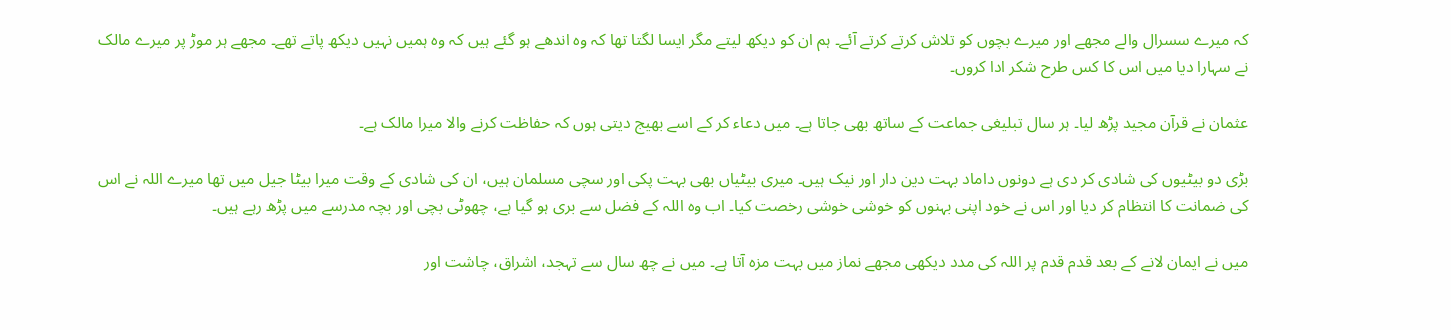کہ میرے سسرال والے مجھے اور میرے بچوں کو تلاش کرتے کرتے آئے۔ ہم ان کو دیکھ لیتے مگر ایسا لگتا تھا کہ وہ اندھے ہو گئے ہیں کہ وہ ہمیں نہیں دیکھ پاتے تھے۔ مجھے ہر موڑ پر میرے مالک نے سہارا دیا میں اس کا کس طرح شکر ادا کروں۔

عثمان نے قرآن مجید پڑھ لیا۔ ہر سال تبلیغی جماعت کے ساتھ بھی جاتا ہے۔ میں دعاء کر کے اسے بھیج دیتی ہوں کہ حفاظت کرنے والا میرا مالک ہے۔

بڑی دو بیٹیوں کی شادی کر دی ہے دونوں داماد بہت دین دار اور نیک ہیں۔ میری بیٹیاں بھی بہت پکی اور سچی مسلمان ہیں، ان کی شادی کے وقت میرا بیٹا جیل میں تھا میرے اللہ نے اس کی ضمانت کا انتظام کر دیا اور اس نے خود اپنی بہنوں کو خوشی خوشی رخصت کیا۔ اب وہ اللہ کے فضل سے بری ہو گیا ہے، چھوٹی بچی اور بچہ مدرسے میں پڑھ رہے ہیں۔

میں نے ایمان لانے کے بعد قدم قدم پر اللہ کی مدد دیکھی مجھے نماز میں بہت مزہ آتا ہے۔ میں نے چھ سال سے تہجد، اشراق، چاشت اور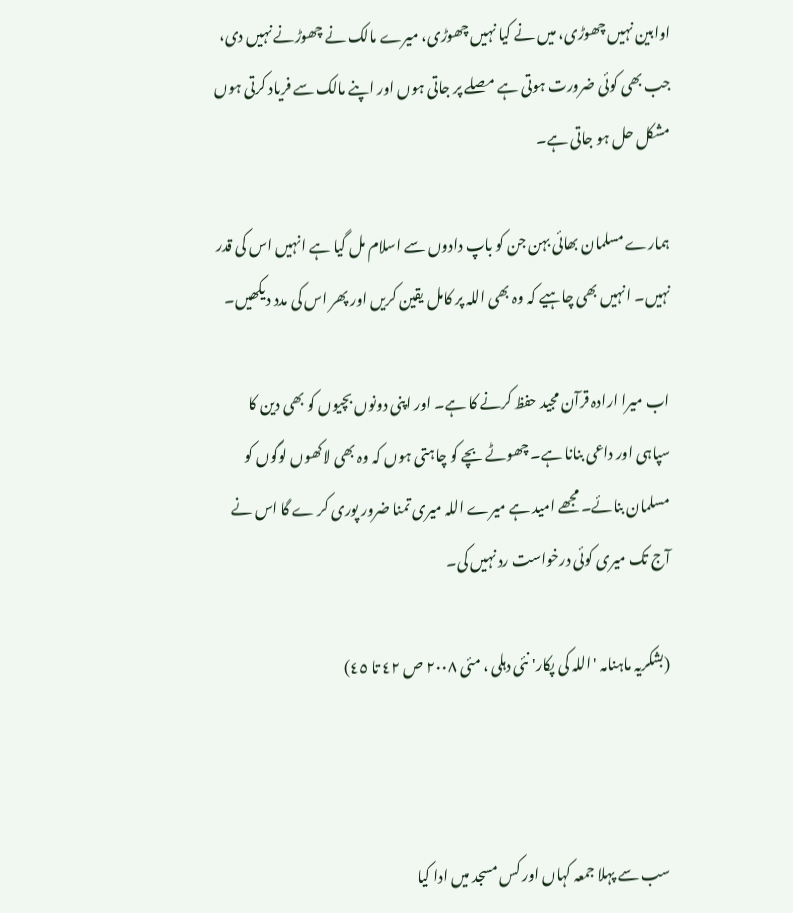اوابین نہیں چھوڑی، میں نے کیا نہیں چھوڑی، میرے مالک نے چھوڑنے نہیں دی، جب بھی کوئی ضرورت ہوتی ہے مصلے پر جاتی ہوں اور اپنے مالک سے فریاد کرتی ہوں مشکل حل ہو جاتی ہے۔

ہمارے مسلمان بھائی بہن جن کو باپ دادوں سے اسلام مل گیا ہے انہیں اس کی قدر نہیں۔ انہیں بھی چاہیے کہ وہ بھی اللہ پر کامل یقین کریں اور پھر اس کی مدد دیکھیں۔

اب میرا ارادہ قرآن مجید حفظ کرنے کا ہے۔ اور اپنی دونوں بچیوں کو بھی دین کا سپاہی اور داعی بنانا ہے۔ چھوٹے بچے کو چاہتی ہوں کہ وہ بھی لاکھوں لوگوں کو مسلمان بنائے۔ مجھے امید ہے میرے اللہ میری تمنا ضرور پوری کر ے گا اس نے آج تک میری کوئی درخواست رد نہیں کی۔

(بشکریہ ماہنامہ 'اللہ کی پکار' نئی دہلی ، مئی ٢٠٠٨ ص ٤٢ تا ٤٥)



سب سے پہلا جمعہ کہاں اور کس مسجد میں ادا کیا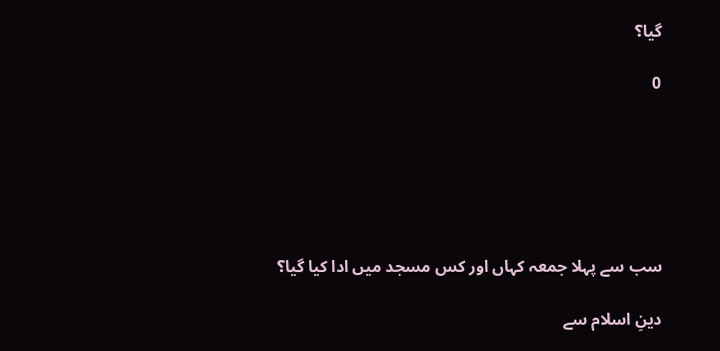گیا؟

0






سب سے پہلا جمعہ کہاں اور کس مسجد میں ادا کیا گیا؟

دینِ اسلام سے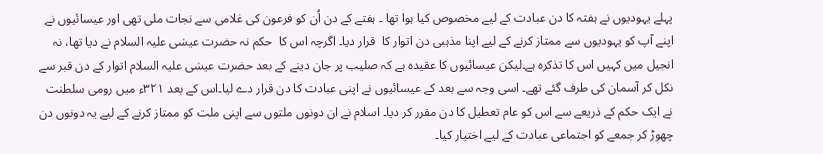پہلے یہودیوں نے ہفتہ کا دن عبادت کے لیے مخصوص کیا ہوا تھا ۔ ہفتے کے دن اُن کو فرعون کی غلامی سے نجات ملی تھی اور عیسائیوں نے اپنے آپ کو یہودیوں سے ممتاز کرنے کے لیے اپنا مذہبی دن اتوار کا  قرار دیا۔ اگرچہ اس کا  حکم نہ حضرت عیسٰی علیہ السلام نے دیا تھا، نہ انجیل میں کہیں اس کا تذکرہ ہے۔لیکن عیسائیوں کا عقیدہ ہے کہ صلیب پر جان دینے کے بعد حضرت عیسٰی علیہ السلام اتوار کے دن قبر سے نکل کر آسمان کی طرف گئے تھے۔ اسی وجہ سے بعد کے عیسائیوں نے اپنی عبادت کا دن قرار دے لیا۔اس کے بعد ۳۲۱ء میں رومی سلطنت نے ایک حکم کے ذریعے سے اس کو عام تعطیل کا دن مقرر کر دیا۔ اسلام نے ان دونوں ملتوں سے اپنی ملت کو ممتاز کرنے کے لیے یہ دونوں دن چھوڑ کر جمعے کو اجتماعی عبادت کے لیے اختیار کیا۔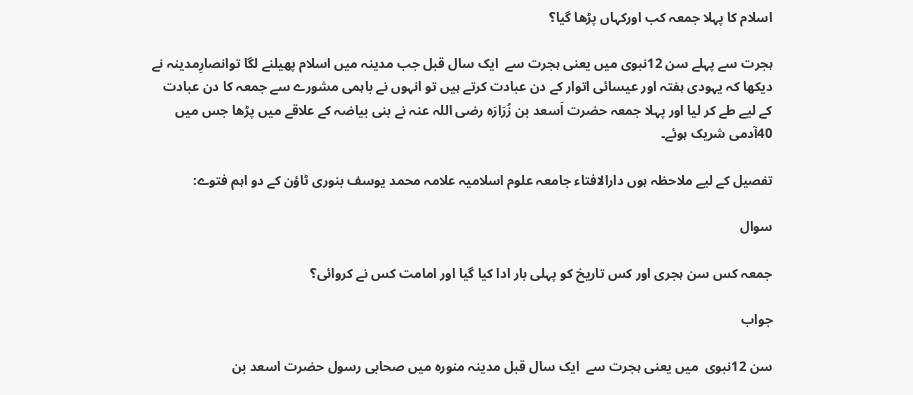اسلام کا پہلا جمعہ کب اورکہاں پڑھا گیا؟

ہجرت سے پہلے سن 12نبوی میں یعنی ہجرت سے  ایک سال قبل جب مدینہ میں اسلام پھیلنے لگا توانصارِمدینہ نے دیکھا کہ یہودی ہفتہ اور عیسائی اتوار کے دن عبادت کرتے ہیں تو انہوں نے باہمی مشورے سے جمعہ کا دن عبادت کے لیے طے کر لیا اور پہلا جمعہ حضرت اَسعد بن زُرَارَہ رضی اللہ عنہ نے بنی بیاضہ کے علاقے میں پڑھا جس میں 40آدمی شریک ہوئے۔

تفصیل کے لیے ملاحظہ ہوں دارالافتاء جامعہ علوم اسلامیہ علامہ محمد یوسف بنوری ٹاؤن کے دو اہم فتوے:

سوال

جمعہ کس سن ہجری اور کس تاریخ کو پہلی بار ادا کیا گیا اور امامت کس نے کروائی؟

جواب

سن 12نبوی  میں یعنی ہجرت سے  ایک سال قبل مدینہ منورہ میں صحابی رسول حضرت اسعد بن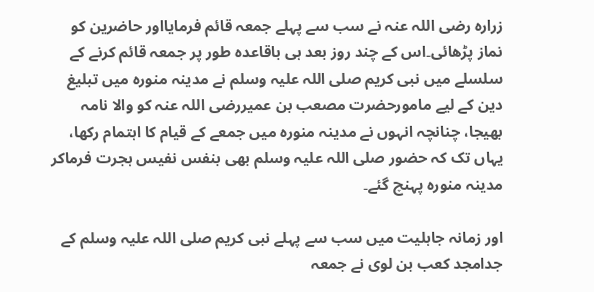زرارہ رضی اللہ عنہ نے سب سے پہلے جمعہ قائم فرمایااور حاضرین کو نماز پڑھائی۔اس کے چند روز بعد ہی باقاعدہ طور پر جمعہ قائم کرنے کے سلسلے میں نبی کریم صلی اللہ علیہ وسلم نے مدینہ منورہ میں تبلیغ دین کے لیے مامورحضرت مصعب بن عمیررضی اللہ عنہ کو والا نامہ بھیجا، چنانچہ انہوں نے مدینہ منورہ میں جمعے کے قیام کا اہتمام رکھا، یہاں تک کہ حضور صلی اللہ علیہ وسلم بھی بنفس نفیس ہجرت فرماکر مدینہ منورہ پہنچ گئے۔

اور زمانہ جاہلیت میں سب سے پہلے نبی کریم صلی اللہ علیہ وسلم کے جدامجد کعب بن لوی نے جمعہ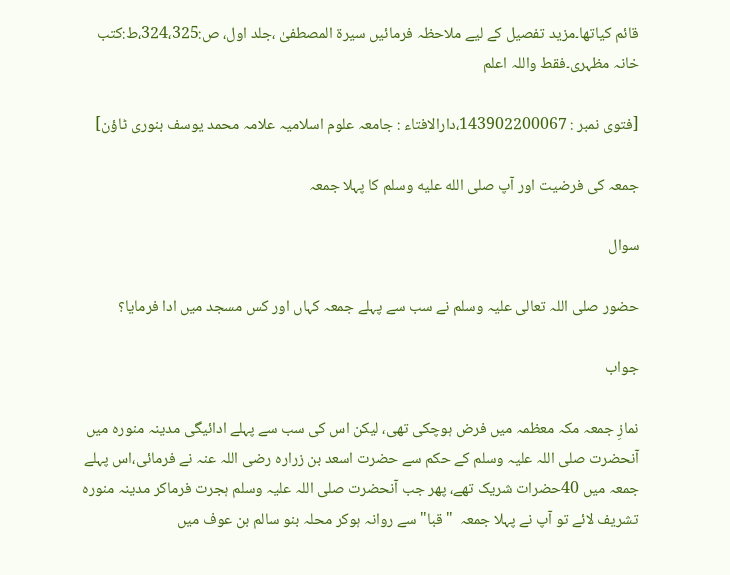قائم کیاتھا۔مزید تفصیل کے لیے ملاحظہ فرمائیں سیرۃ المصطفیٰ ،جلد اول، ص:324،325،ط:کتب خانہ مظہری۔فقط واللہ اعلم

[فتوی نمبر : 143902200067،دارالافتاء : جامعہ علوم اسلامیہ علامہ محمد یوسف بنوری ٹاؤن]

جمعہ کی فرضیت اور آپ صلى الله عليه وسلم کا پہلا جمعہ

سوال

حضور صلی اللہ تعالی علیہ وسلم نے سب سے پہلے جمعہ کہاں اور کس مسجد میں ادا فرمایا؟

جواب

نمازِ جمعہ مکہ معظمہ میں فرض ہوچکی تھی، لیکن اس کی سب سے پہلے ادائیگی مدینہ منورہ میں آنحضرت صلی اللہ علیہ وسلم کے حکم سے حضرت اسعد بن زرارہ رضی اللہ عنہ نے فرمائی،اس پہلے جمعہ میں 40حضرات شریک تھے، پھر جب آنحضرت صلی اللہ علیہ وسلم ہجرت فرماکر مدینہ منورہ تشریف لائے تو آپ نے پہلا جمعہ  "قبا" سے روانہ ہوکر محلہ بنو سالم بن عوف میں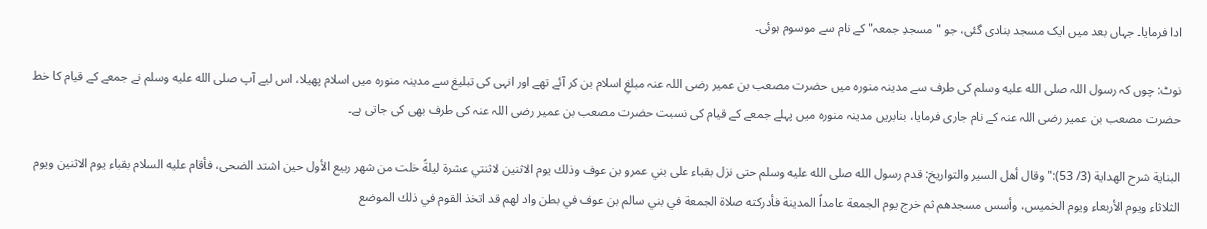ادا فرمایا۔ جہاں بعد میں ایک مسجد بنادی گئی، جو "مسجدِ جمعہ" کے نام سے موسوم ہوئی۔

نوٹ: چوں کہ رسول اللہ صلى الله عليه وسلم کی طرف سے مدینہ منورہ میں حضرت مصعب بن عمیر رضی اللہ عنہ مبلغِ اسلام بن کر آئے تھے اور انہی کی تبلیغ سے مدینہ منورہ میں اسلام پھیلا، اس لیے آپ صلى الله عليه وسلم نے جمعے کے قیام کا خط حضرت مصعب بن عمیر رضی اللہ عنہ کے نام جاری فرمایا، بنابریں مدینہ منورہ میں پہلے جمعے کے قیام کی نسبت حضرت مصعب بن عمیر رضی اللہ عنہ کی طرف بھی کی جاتی ہے۔

البناية شرح الهداية (3/ 53):"وقال أهل السير والتواريخ: قدم رسول الله صلى الله عليه وسلم حتى نزل بقباء على بني عمرو بن عوف وذلك يوم الاثنين لاثنتي عشرة ليلةً خلت من شهر ربيع الأول حين اشتد الضحى، فأقام عليه السلام بقباء يوم الاثنين ويوم الثلاثاء ويوم الأربعاء ويوم الخميس، وأسس مسجدهم ثم خرج يوم الجمعة عامداً المدينة فأدركته صلاة الجمعة في بني سالم بن عوف في بطن واد لهم قد اتخذ القوم في ذلك الموضع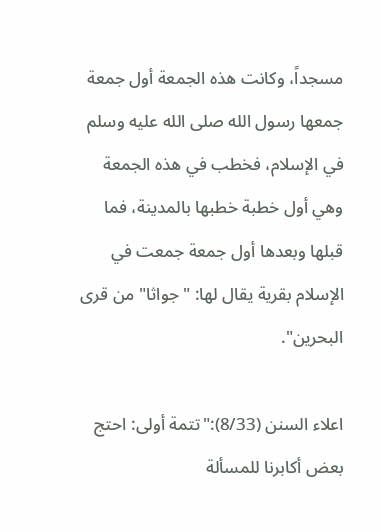مسجداً، وكانت هذه الجمعة أول جمعة جمعها رسول الله صلى الله عليه وسلم في الإسلام، فخطب في هذه الجمعة وهي أول خطبة خطبها بالمدينة، فما قبلها وبعدها أول جمعة جمعت في الإسلام بقرية يقال لها: "جواثا" من قرى البحرين".

اعلاء السنن (8/33):"تتمة أولی: احتج بعض أکابرنا للمسألة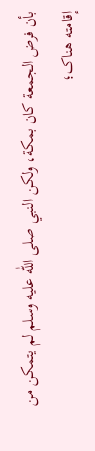بأن فرض الجمعة کان بمکة، ولکن النبي صلی اللّٰه علیه وسلم لم یتمکن من إقامته هناک؛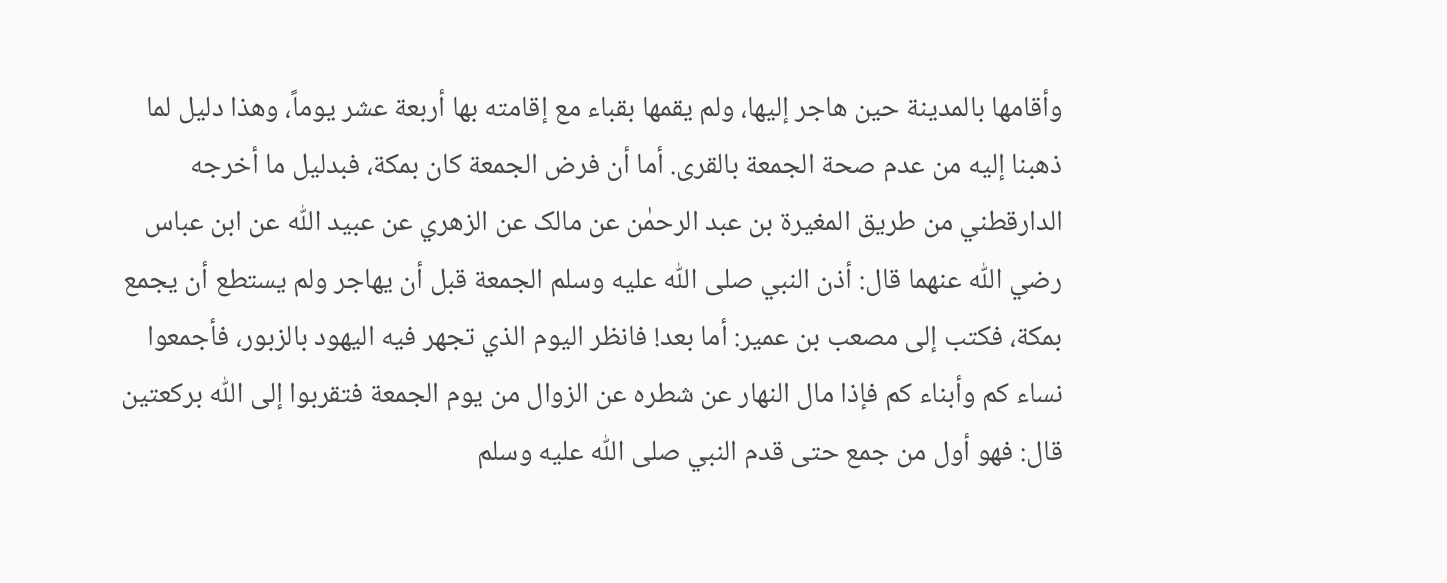وأقامها بالمدینة حین هاجر إلیها، ولم یقمها بقباء مع إقامته بها أربعة عشر یوماً، وهذا دلیل لما ذهبنا إلیه من عدم صحة الجمعة بالقری. أما أن فرض الجمعة کان بمکة، فبدلیل ما أخرجه الدارقطني من طریق المغیرة بن عبد الرحمٰن عن مالک عن الزهري عن عبید اللّٰه عن ابن عباس رضي اللّٰه عنهما قال: أذن النبي صلی اللّٰه علیه وسلم الجمعة قبل أن یهاجر ولم یستطع أن یجمع بمکة، فکتب إلی مصعب بن عمیر: أما بعد! فانظر الیوم الذي تجهر فیه الیهود بالزبور، فأجمعوا نساء کم وأبناء کم فإذا مال النهار عن شطره عن الزوال من یوم الجمعة فتقربوا إلی اللّٰه برکعتین قال: فهو أول من جمع حتی قدم النبي صلی اللّٰه علیه وسلم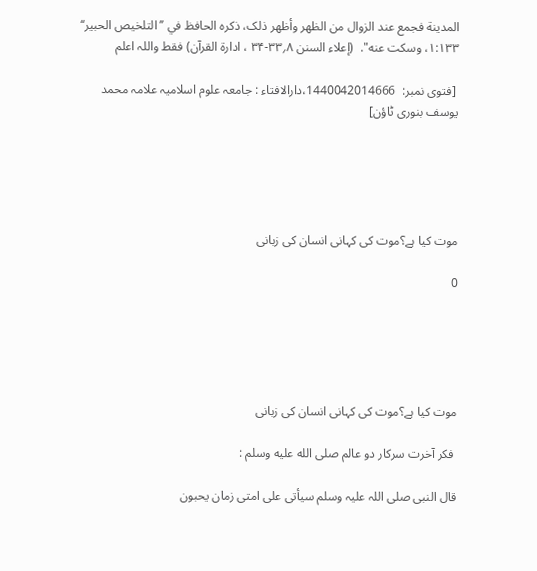المدینة فجمع عند الزوال من الظهر وأظهر ذلک، ذکره الحافظ في ’’التلخیص الحبیر‘‘ ۱:۱۳۳، وسکت عنه".  (إعلاء السنن ۸؍۳۳-۳۴ ، ادارۃ القرآن) فقط واللہ اعلم

 [فتوی نمبر:  1440042014666،دارالافتاء : جامعہ علوم اسلامیہ علامہ محمد یوسف بنوری ٹاؤن]





موت کیا ہے؟موت کی کہانی انسان کی زبانی

0





موت کیا ہے؟موت کی کہانی انسان کی زبانی

 فکر آخرت سرکار دو عالم صلى الله عليه وسلم :

قال النبی صلی اللہ علیہ وسلم سیأتی علی امتی زمان یحبون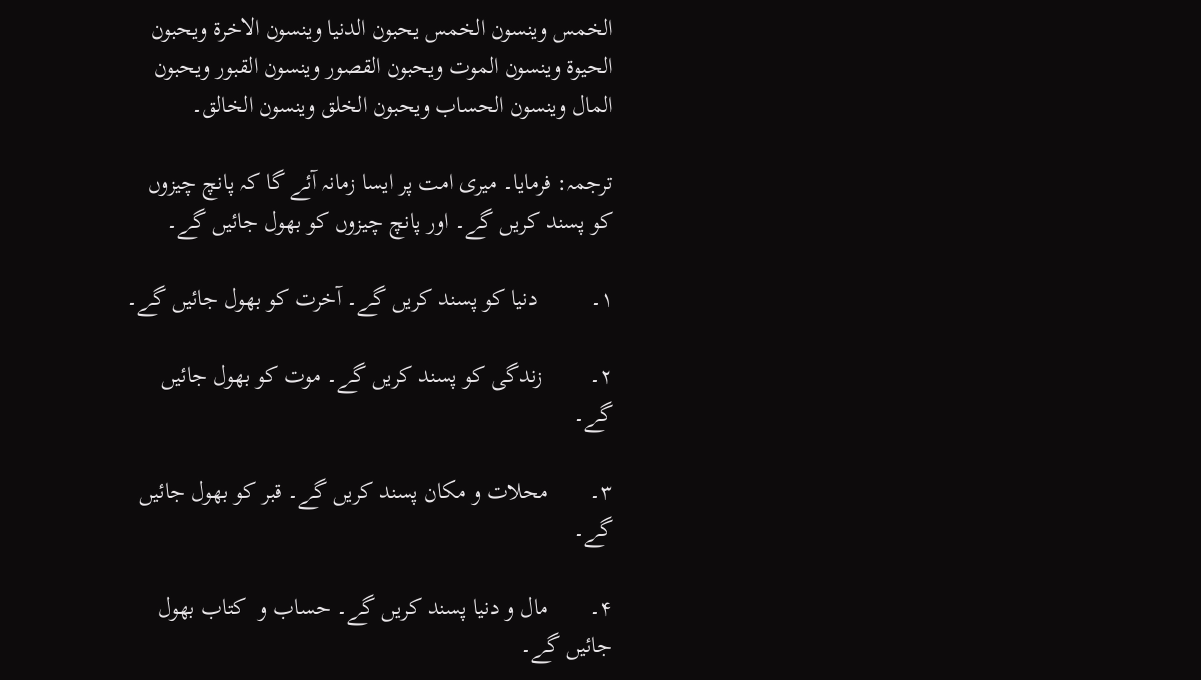الخمس وینسون الخمس یحبون الدنیا وینسون الاخرة ویحبون الحیوة وینسون الموت ویحبون القصور وینسون القبور ویحبون المال وینسون الحساب ویحبون الخلق وینسون الخالق۔

ترجمہ: فرمایا۔ میری امت پر ایسا زمانہ آئے گا کہ پانچ چیزوں کو پسند کریں گے۔ اور پانچ چیزوں کو بھول جائیں گے۔

۱۔         دنیا کو پسند کریں گے۔ آخرت کو بھول جائیں گے۔

۲۔        زندگی کو پسند کریں گے۔ موت کو بھول جائیں گے۔

۳۔       محلات و مکان پسند کریں گے۔ قبر کو بھول جائیں گے۔

۴۔       مال و دنیا پسند کریں گے۔ حساب و  کتاب بھول جائیں گے۔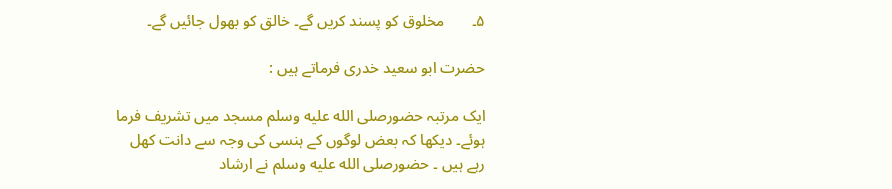۵۔       مخلوق کو پسند کریں گے۔ خالق کو بھول جائیں گے۔

حضرت ابو سعید خدری فرماتے ہیں :

ایک مرتبہ حضورصلى الله عليه وسلم مسجد میں تشریف فرما ہوئے۔ دیکھا کہ بعض لوگوں کے ہنسی کی وجہ سے دانت کھل رہے ہیں ۔ حضورصلى الله عليه وسلم نے ارشاد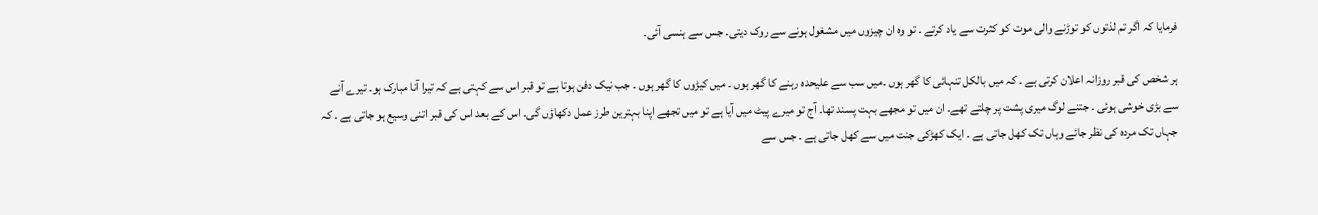فرمایا کہ اگر تم لذتوں کو توڑنے والی موت کو کثرت سے یاد کرتے ۔ تو وہ ان چیزوں میں مشغول ہونے سے روک دیتی۔ جس سے ہنسی آئی۔

ہر شخص کی قبر روزانہ اعلان کرتی ہے ۔ کہ میں بالکل تنہائی کا گھر ہوں ۔میں سب سے علیحدہ رہنے کا گھر ہوں ۔ میں کیڑوں کا گھر ہوں ۔ جب نیک دفن ہوتا ہے تو قبر اس سے کہتی ہے کہ تیرا آنا مبارک ہو۔ تیرے آنے سے بڑی خوشی ہوئی ۔ جتنے لوگ میری پشت پر چلتے تھے۔ ان میں تو مجھے بہت پسند تھا۔ آج تو میرے پیٹ میں آیا ہے تو میں تجھے اپنا بہترین طرز عمل دکھاؤں گی۔ اس کے بعد اس کی قبر اتنی وسیع ہو جاتی ہے ۔ کہ جہاں تک مردہ کی نظر جائے وہاں تک کھل جاتی ہے ۔ ایک کھڑکی جنت میں سے کھل جاتی ہے ۔ جس سے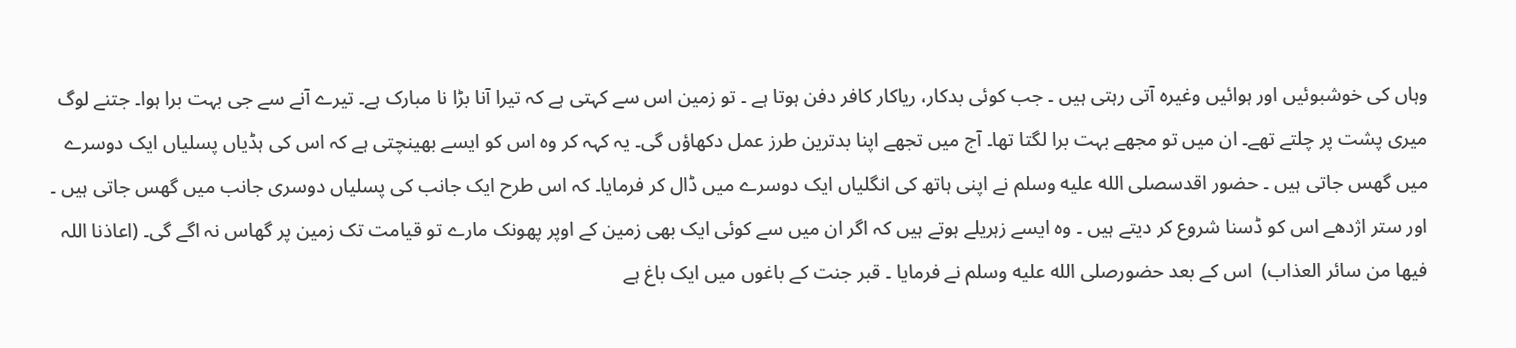وہاں کی خوشبوئیں اور ہوائیں وغیرہ آتی رہتی ہیں ۔ جب کوئی بدکار، ریاکار کافر دفن ہوتا ہے ۔ تو زمین اس سے کہتی ہے کہ تیرا آنا بڑا نا مبارک ہے۔ تیرے آنے سے جی بہت برا ہوا۔ جتنے لوگ میری پشت پر چلتے تھے۔ ان میں تو مجھے بہت برا لگتا تھا۔ آج میں تجھے اپنا بدترین طرز عمل دکھاؤں گی۔ یہ کہہ کر وہ اس کو ایسے بھینچتی ہے کہ اس کی ہڈیاں پسلیاں ایک دوسرے میں گھس جاتی ہیں ۔ حضور اقدسصلى الله عليه وسلم نے اپنی ہاتھ کی انگلیاں ایک دوسرے میں ڈال کر فرمایا۔ کہ اس طرح ایک جانب کی پسلیاں دوسری جانب میں گھس جاتی ہیں ۔ اور ستر اژدھے اس کو ڈسنا شروع کر دیتے ہیں ۔ وہ ایسے زہریلے ہوتے ہیں کہ اگر ان میں سے کوئی ایک بھی زمین کے اوپر پھونک مارے تو قیامت تک زمین پر گھاس نہ اگے گی۔ (اعاذنا اللہ فیھا من سائر العذاب)  اس کے بعد حضورصلى الله عليه وسلم نے فرمایا ۔ قبر جنت کے باغوں میں ایک باغ ہے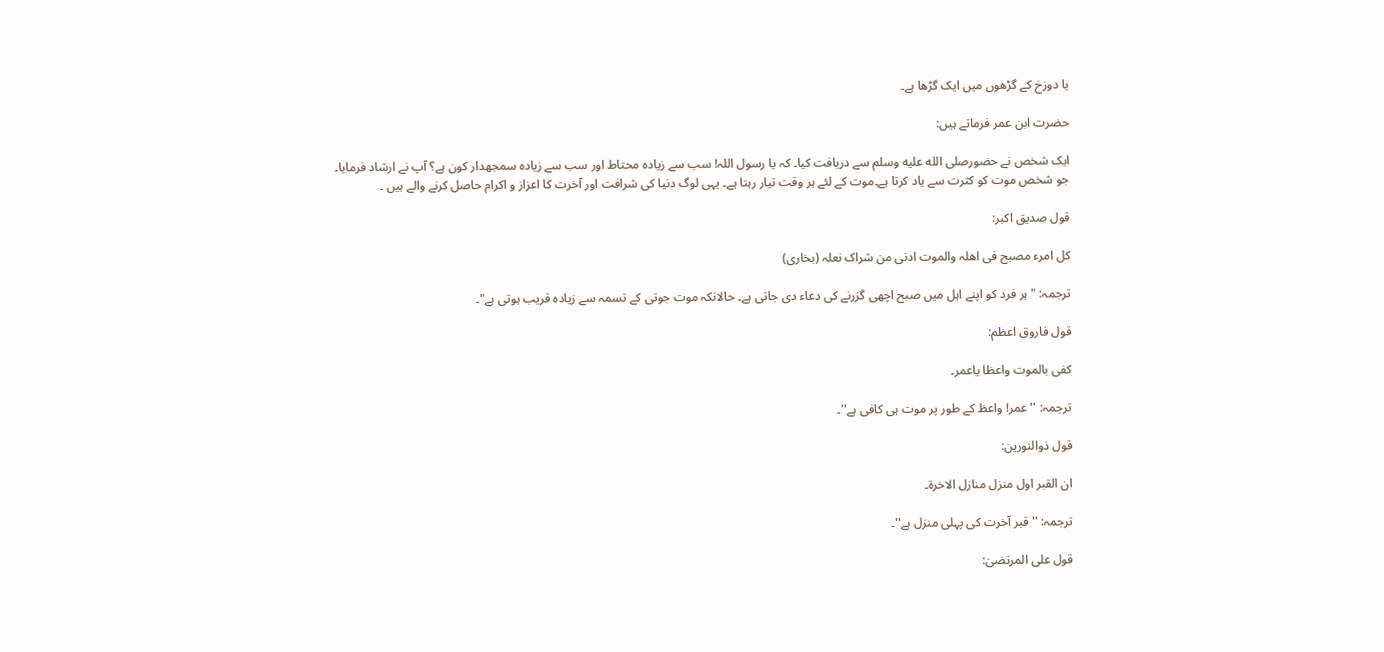یا دوزخ کے گڑھوں میں ایک گڑھا ہے۔

حضرت ابن عمر فرماتے ہیں:

ایک شخص نے حضورصلى الله عليه وسلم سے دریافت کیا۔ کہ یا رسول اللہ! سب سے زیادہ محتاط اور سب سے زیادہ سمجھدار کون ہے؟ آپ نے ارشاد فرمایا۔ جو شخص موت کو کثرت سے یاد کرتا ہے۔موت کے لئے ہر وقت تیار رہتا ہے۔ یہی لوگ دنیا کی شرافت اور آخرت کا اعزاز و اکرام حاصل کرنے والے ہیں ۔

قول صدیق اکبر:

کل امرء مصبح فی اھلہ والموت ادنی من شراک نعلہ (بخاری)

ترجمہ: " ہر فرد کو اپنے اہل میں صبح اچھی گزرنے کی دعاء دی جاتی ہے۔ حالانکہ موت جوتی کے تسمہ سے زیادہ قریب ہوتی ہے"۔

قول فاروق اعظم:

کفی بالموت واعظا یاعمر۔

ترجمہ: ''عمر! واعظ کے طور پر موت ہی کافی ہے''۔

قول ذوالنورین:

ان القبر اول منزل منازل الاخرة۔

ترجمہ: ''قبر آخرت کی پہلی منزل ہے''۔

قول علی المرتضیٰ: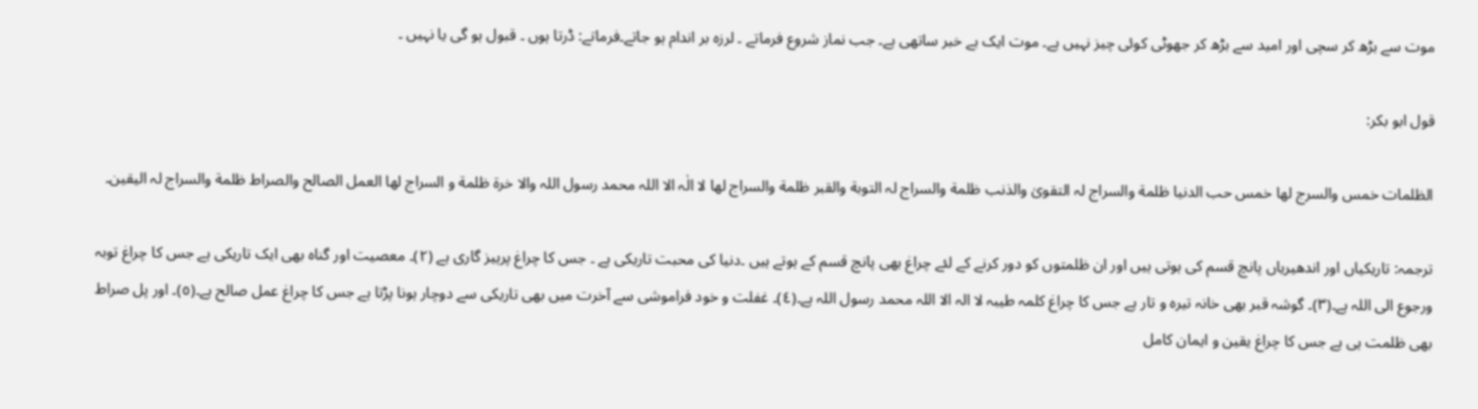موت سے بڑھ کر سچی اور امید سے بڑھ کر جھوٹی کوئی چیز نہیں ہے۔ موت ایک بے خبر ساتھی ہے۔ جب نماز شروع فرماتے ۔ لرزہ بر اندام ہو جاتے۔فرماتے: ڈرتا ہوں ۔ قبول ہو گی یا نہیں ۔

قول ابو بکر:

الظلمات خمس والسرج لھا خمس حب الدنیا ظلمة والسراج لہ التقویٰ والذنب ظلمة والسراج لہ التوبة والقبر ظلمة والسراج لھا لا الٰہ الا اللہ محمد رسول اللہ والا خرۃ ظلمة و السراج لھا العمل الصالح والصراط ظلمة والسراج لہ الیقین۔

ترجمہ: تاریکیاں اور اندھیریاں پانچ قسم کی ہوتی ہیں اور ان ظلمتوں کو دور کرنے کے لئے چراغ بھی پانچ قسم کے ہوتے ہیں ۔دنیا کی محبت تاریکی ہے ۔ جس کا چراغ پرہیز گاری ہے (٢)۔ معصیت اور گناہ بھی ایک تاریکی ہے جس کا چراغ توبہ ورجوع الی اللہ ہے۔(٣)۔ گوشہ قبر بھی خانہ تیرہ و تار ہے جس کا چراغ کلمہ طیبہ لا الہ الا اللہ محمد رسول اللہ ہے۔(٤)۔ غفلت و خود فراموشی سے آخرت میں بھی تاریکی سے دوچار ہونا پڑتا ہے جس کا چراغ عمل صالح ہے۔(٥)۔ اور پل صراط بھی ظلمت ہی ہے جس کا چراغ یقین و ایمان کامل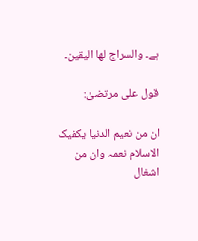ہے۔ والسراج لھا الیقین۔

قول علی مرتضیٰ:

ان من نعیم الدنیا یکفیک الاسلام نعمہ وان من اشغال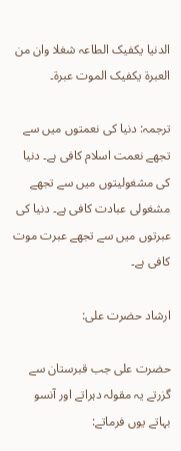الدنیا یکفیک الطاعہ شغلا وان من العبرة یکفیک الموت عبرة۔

ترجمہ: دنیا کی نعمتوں میں سے تجھے نعمت اسلام کافی ہے۔ دنیا کی مشغولیتوں میں سے تجھے مشغولی عبادت کافی ہے۔ دنیا کی عبرتوں میں سے تجھے عبرت موت کافی ہے۔

ارشاد حضرت علی:

حضرت علی جب قبرستان سے گزرتے یہ مقولہ دہراتے اور آنسو بہاتے یوں فرماتے: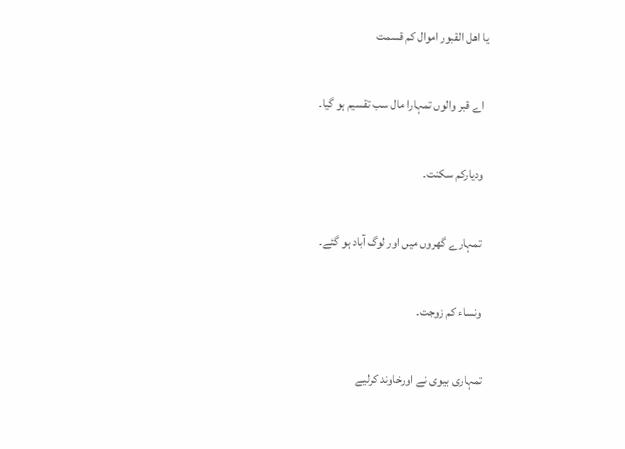یا اھل القبور اموال کم قسمت

  اے قبر والوں تمہارا مال سب تقسیم ہو گیا۔

  ودیارکم سکنت۔

  تمہارے گھروں میں اور لوگ آباد ہو گئے۔

  ونساء کم زوجت۔

 تمہاری بیوی نے اورخاوند کرلیے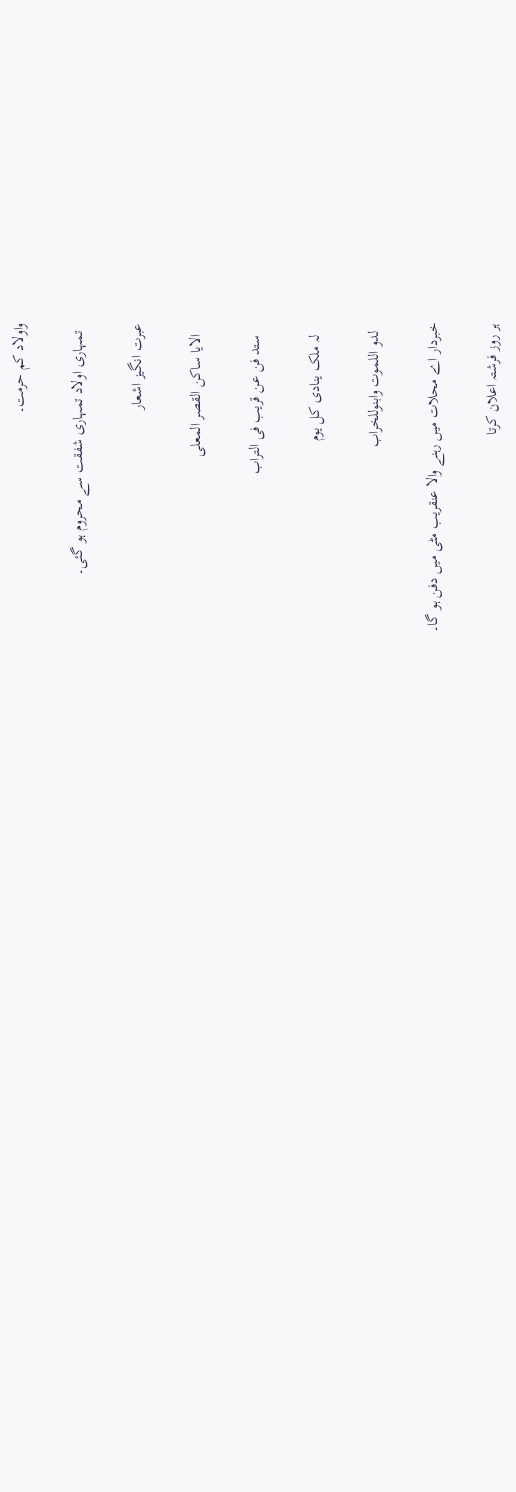واولاد کم حرمت۔

  تمہاری اولاد تمہاری شفقت سے محروم ہو گئی۔

عبرت انگیز اشعار

   الایا ساکن القصر المعلی

   ستد فن عن قریب فی التراب

   لہ ملک ینادی کل یوم

  لدو اللموت وابنوللخراب

خبردار اے محلات میں رہنے والا عنقریب مٹی میں دفن ہو گا۔

ہر روز فرشتہ اعلان کرتا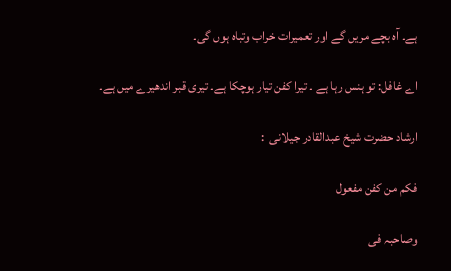ہے۔ آہ بچے مریں گے اور تعمیرات خراب وتباہ ہوں گی۔

اے غافل: تو ہنس رہا ہے ۔ تیرا کفن تیار ہوچکا ہے۔ تیری قبر اندھیرے میں ہے۔

ارشاد حضرت شیخ عبدالقادر جیلانی  :

فکم من کفن مفعول

وصاحبہ فی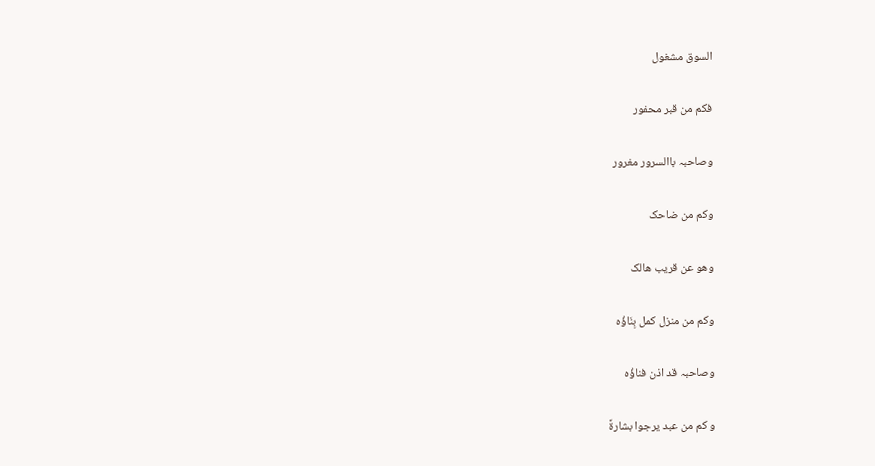السوق مشغول

فکم من قبر محفور

وصاحبہ باالسرور مغرور

وکم من ضاحک

وھو عن قریب ھالک

وکم من منزل کمل بِنَاؤُہ

وصاحبہ قد اذن فناؤُہ

و کم من عبد یرجوا بشارةً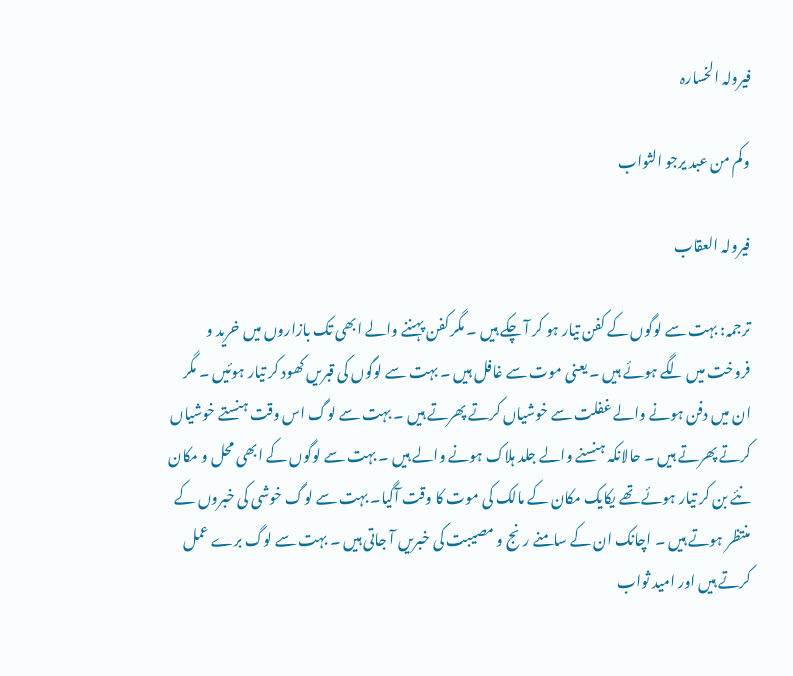فیرولہ الخسارہ

وکم من عبد یرجو الثواب

فیرولہ العقاب

ترجمہ: بہت سے لوگوں کے کفن تیار ہو کر آ چکے ہیں ۔ مگر کفن پہننے والے ابھی تک بازاروں میں خرید و فروخت میں لگے ہوئے ہیں ۔ یعنی موت سے غافل ہیں ۔ بہت سے لوگوں کی قبریں کھود کر تیار ہوئیں ۔ مگر ان میں دفن ہونے والے غفلت سے خوشیاں کرتے پھرتے ہیں ۔ بہت سے لوگ اس وقت ہنستے خوشیاں کرتے پھرتے ہیں ۔ حالانکہ ہنسنے والے جلد ہلاک ہونے والے ہیں ۔ بہت سے لوگوں کے ابھی محل و مکان نئے بن کر تیار ہوئے تھے یکایک مکان کے مالک کی موت کا وقت آگیا۔ بہت سے لوگ خوشی کی خبروں کے منتظر ہوتے ہیں ۔ اچانک ان کے سامنے رنج و مصیبت کی خبریں آ جاتی ہیں ۔ بہت سے لوگ برے عمل کرتے ہیں اور امید ثواب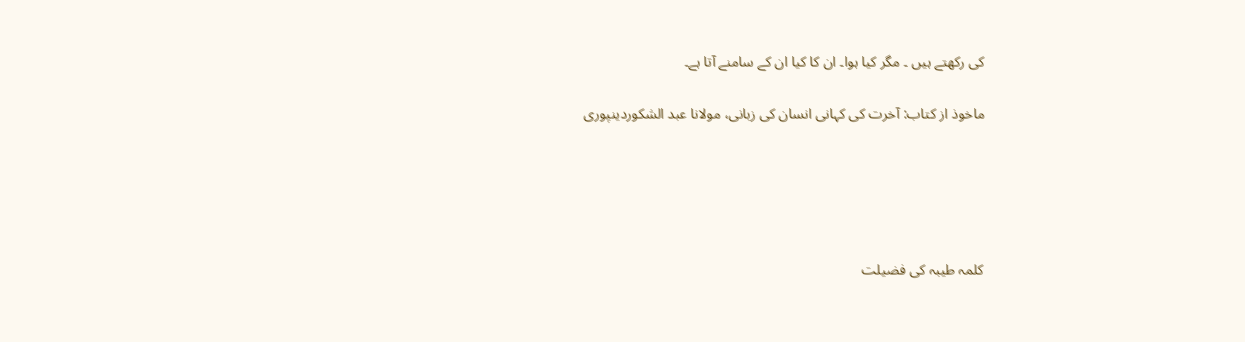کی رکھتے ہیں ۔ مگر کیا ہوا۔ ان کا کیا ان کے سامنے آتا ہے۔

ماخوذ از کتاب: آخرت کی کہانی انسان کی زبانی، مولانا عبد الشکوردینپوری





کلمہ طیبہ کی فضیلت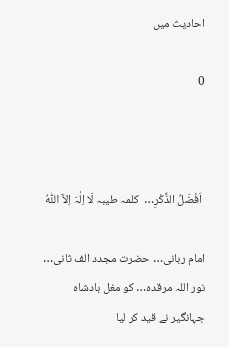احادیث میں

0



 اَفْضَلُ الذِّکْرِ…  کلمہ طیبہ لَا اِلٰہَ اِلاَّ اللّٰہُ

امام ربانی… حضرت مجدد الف ثانی… نور اللہ مرقدہ… کو مغل بادشاہ جہانگیر نے قید کر لیا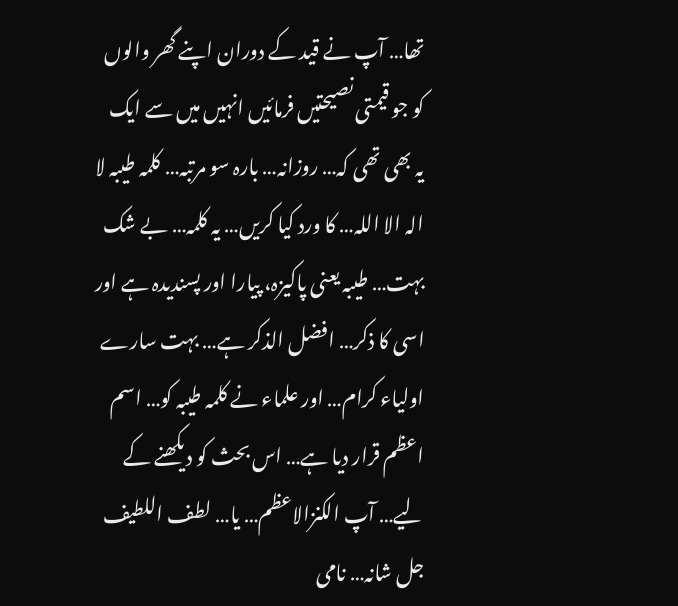تھا… آپ نے قید کے دوران اپنے گھر والوں کو جو قیمتی نصیحتیں فرمائیں انہیں میں سے ایک یہ بھی تھی کہ… روزانہ… بارہ سو مرتبہ… کلمہ طیبہ لا الہ الا اللہ… کا ورد کیا کریں… یہ کلمہ… بے شک بہت… طیبہ یعنی پاکیزہ، پیارا اور پسندیدہ ہے اور اسی کا ذکر… افضل الذکر ہے… بہت سارے اولیاء کرام… اور علماء نے کلمہ طیبہ کو… اسم اعظم قرار دیا ہے… اس بحث کو دیکھنے کے لیے… آپ الکنزالاعظم… یا… لطف اللطیف جل شانہ… نامی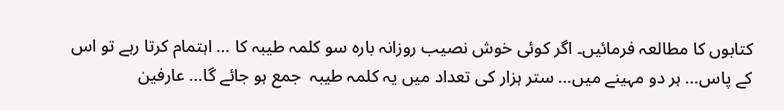کتابوں کا مطالعہ فرمائیں۔ اگر کوئی خوش نصیب روزانہ بارہ سو کلمہ طیبہ کا … اہتمام کرتا رہے تو اس کے پاس… ہر دو مہینے میں… ستر ہزار کی تعداد میں یہ کلمہ طیبہ  جمع ہو جائے گا… عارفین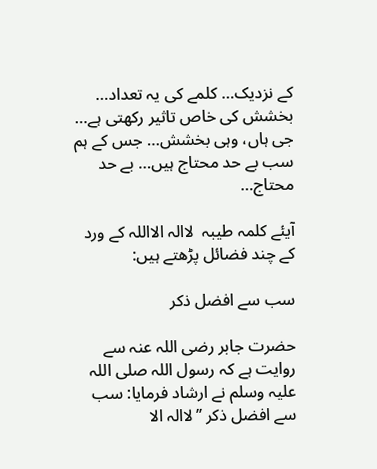کے نزدیک… کلمے کی یہ تعداد… بخشش کی خاص تاثیر رکھتی ہے… جی ہاں، وہی بخشش… جس کے ہم سب بے حد محتاج ہیں… بے حد محتاج…

آیئے کلمہ طیبہ  لاالہ الااللہ کے ورد کے چند فضائل پڑھتے ہیں:

سب سے افضل ذکر

حضرت جابر رضی اللہ عنہ سے روایت ہے کہ رسول اللہ صلی اللہ علیہ وسلم نے ارشاد فرمایا: سب سے افضل ذکر ’’لاالہ الا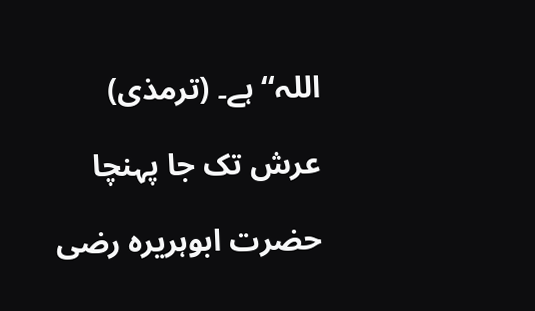اللہ‘‘ ہے۔ (ترمذی)

عرش تک جا پہنچا

حضرت ابوہریرہ رضی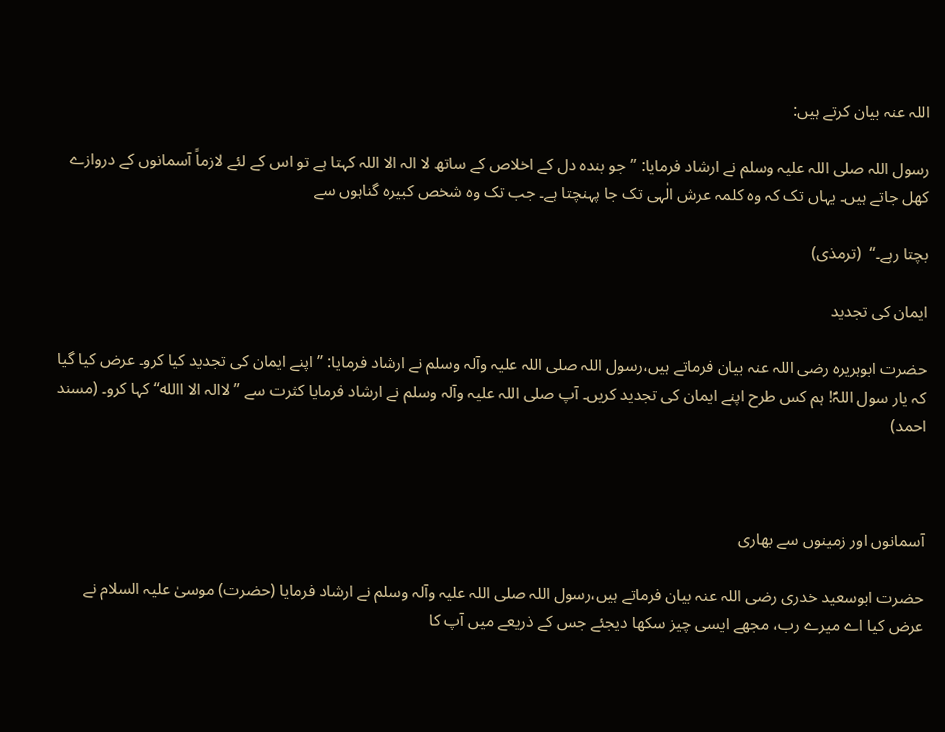اللہ عنہ بیان کرتے ہیں:

رسول اللہ صلی اللہ علیہ وسلم نے ارشاد فرمایا: ’’جو بندہ دل کے اخلاص کے ساتھ لا الہ الا اللہ کہتا ہے تو اس کے لئے لازماً آسمانوں کے دروازے کھل جاتے ہیں۔ یہاں تک کہ وہ کلمہ عرش الٰہی تک جا پہنچتا ہے۔ جب تک وہ شخص کبیرہ گناہوں سے

بچتا رہے۔‘‘  (ترمذی)

ایمان کی تجدید

حضرت ابوہریرہ رضی اللہ عنہ بیان فرماتے ہیں،رسول اللہ صلی اللہ علیہ وآلہ وسلم نے ارشاد فرمایا: ’’اپنے ایمان کی تجدید کیا کرو۔ عرض کیا گیا کہ یار سول اللہؐ! ہم کس طرح اپنے ایمان کی تجدید کریں۔ آپ صلی اللہ علیہ وآلہ وسلم نے ارشاد فرمایا کثرت سے ’’لاالہ الا االله‘‘ کہا کرو۔ (مسند احمد)



آسمانوں اور زمینوں سے بھاری

حضرت ابوسعید خدری رضی اللہ عنہ بیان فرماتے ہیں،رسول اللہ صلی اللہ علیہ وآلہ وسلم نے ارشاد فرمایا (حضرت) موسیٰ علیہ السلام نے عرض کیا اے میرے رب، مجھے ایسی چیز سکھا دیجئے جس کے ذریعے میں آپ کا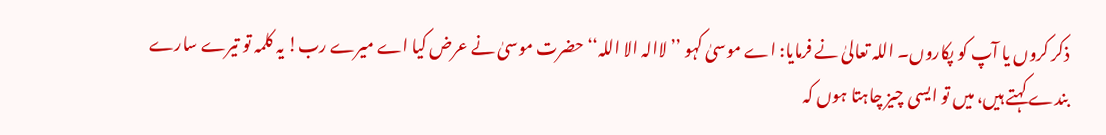ذکر کروں یا آپ کو پکاروں۔ اللہ تعالیٰ نے فرمایا: اے موسیٰ کہو ’’لاالہ الا اللہ‘‘ حضرت موسیٰ نے عرض کیا اے میرے رب! یہ کلمہ تو تیرے سارے بندے کہتے ہیں، میں تو ایسی چیز چاہتا ہوں کہ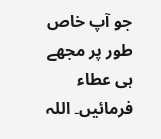جو آپ خاص طور پر مجھے ہی عطاء فرمائیں۔ اللہ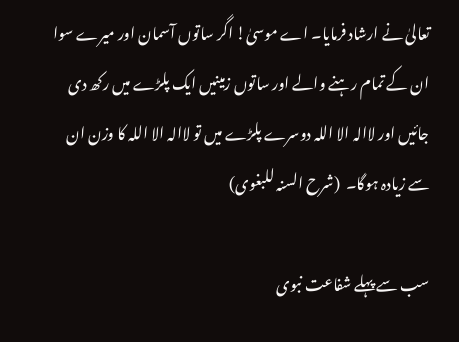تعالیٰ نے ارشاد فرمایا۔ اے موسیٰ! اگر ساتوں آسمان اور میرے سوا ان کے تمام رہنے والے اور ساتوں زمینیں ایک پلڑے میں رکھ دی جائیں اور لاالہ الا اللہ دوسرے پلڑے میں تو لاالہ الا اللہ کا وزن ان سے زیادہ ہوگا۔  (شرح السنہ للبغوی)

سب سے پہلے شفاعت نبوی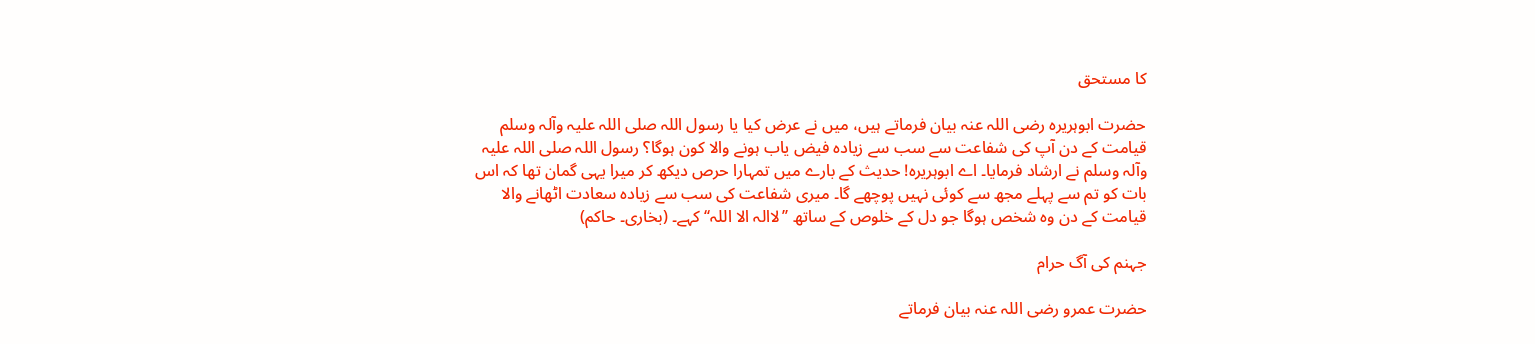کا مستحق

حضرت ابوہریرہ رضی اللہ عنہ بیان فرماتے ہیں، میں نے عرض کیا یا رسول اللہ صلی اللہ علیہ وآلہ وسلم قیامت کے دن آپ کی شفاعت سے سب سے زیادہ فیض یاب ہونے والا کون ہوگا؟ رسول اللہ صلی اللہ علیہ وآلہ وسلم نے ارشاد فرمایا۔ اے ابوہریرہ! حدیث کے بارے میں تمہارا حرص دیکھ کر میرا یہی گمان تھا کہ اس بات کو تم سے پہلے مجھ سے کوئی نہیں پوچھے گا۔ میری شفاعت کی سب سے زیادہ سعادت اٹھانے والا قیامت کے دن وہ شخص ہوگا جو دل کے خلوص کے ساتھ ’’لاالہ الا اللہ‘‘ کہے۔ (بخاری۔ حاکم)

جہنم کی آگ حرام

حضرت عمرو رضی اللہ عنہ بیان فرماتے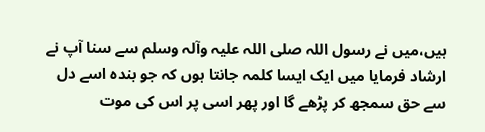ہیں،میں نے رسول اللہ صلی اللہ علیہ وآلہ وسلم سے سنا آپ نے ارشاد فرمایا میں ایک ایسا کلمہ جانتا ہوں کہ جو بندہ اسے دل سے حق سمجھ کر پڑھے گا اور پھر اسی پر اس کی موت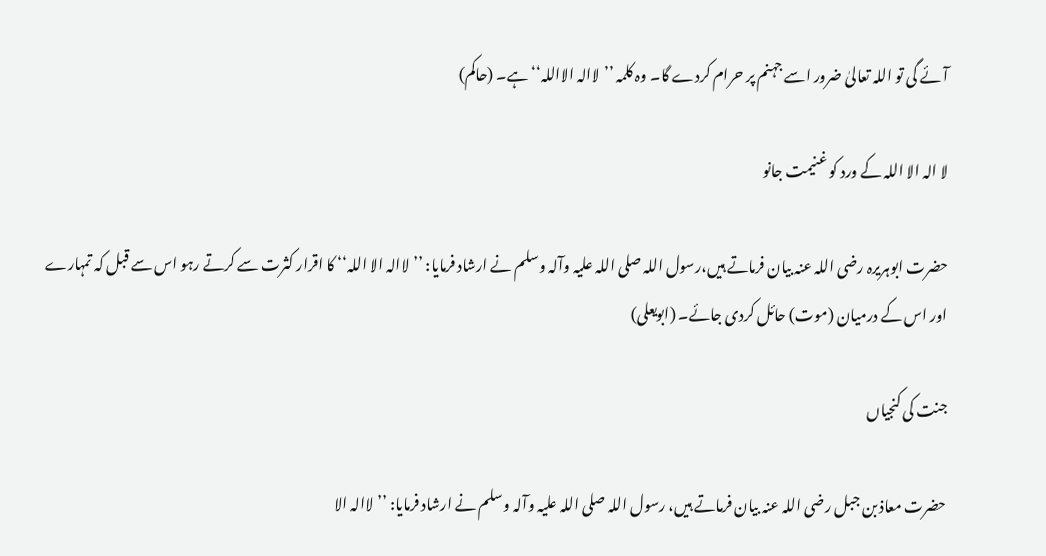آئے گی تو اللہ تعالیٰ ضرور اسے جہنم پر حرام کردے گا۔ وہ کلمہ ’’لاالہ الااللہ‘‘ ہے۔ (حاکم)

لا الہ الا اللہ کے ورد کو غنیمت جانو

حضرت ابوہریرہ رضی اللہ عنہ بیان فرماتے ہیں،رسول اللہ صلی اللہ علیہ وآلہ وسلم نے ارشاد فرمایا: ’’لاالہ الا اللہ‘‘ کا اقرار کثرت سے کرتے رہو اس سے قبل کہ تمہارے اور اس کے درمیان (موت) حائل کردی جائے۔ (ابویعلی)

جنت کی کنجیاں

حضرت معاذ بن جبل رضی اللہ عنہ بیان فرماتے ہیں، رسول اللہ صلی اللہ علیہ وآلہ وسلم نے ارشاد فرمایا: ’’لاالہ الا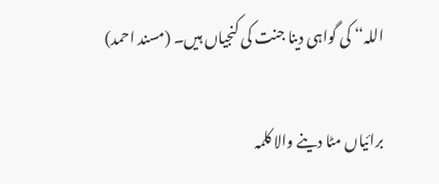اللہ‘‘ کی گواہی دینا جنت کی کنجیاں ہیں۔ (مسند احمد)

برائیاں مٹا دینے والا کلمہ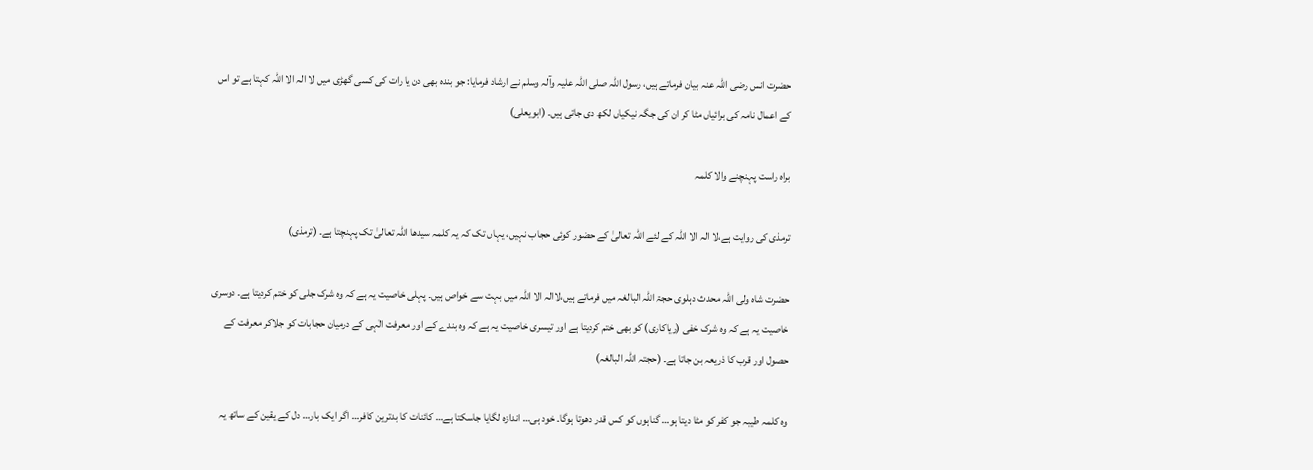حضرت انس رضی اللہ عنہ بیان فرماتے ہیں، رسول اللہ صلی اللہ علیہ وآلہ وسلم نے ارشاد فرمایا: جو بندہ بھی دن یا رات کی کسی گھڑی میں لا الہ الا اللہ کہتا ہے تو اس کے اعمال نامہ کی برائیاں مٹا کر ان کی جگہ نیکیاں لکھ دی جاتی ہیں۔ (ابویعلی)

براہ راست پہنچنے والا کلمہ

ترمذی کی روایت ہے،لا الہ الا اللہ کے لئے اللہ تعالیٰ کے حضور کوئی حجاب نہیں، یہاں تک کہ یہ کلمہ سیدھا اللہ تعالیٰ تک پہنچتا ہے۔ (ترمذی)

حضرت شاہ ولی اللہ محدث دہلوی حجۃ اللہ البالغہ میں فرماتے ہیں،لاالہ الا اللہ میں بہت سے خواص ہیں۔ پہلی خاصیت یہ ہے کہ وہ شرک جلی کو ختم کردیتا ہے۔ دوسری خاصیت یہ ہے کہ وہ شرک خفی (ریاکاری) کو بھی ختم کردیتا ہے اور تیسری خاصیت یہ ہے کہ وہ بندے کے اور معرفت الٰہی کے درمیان حجابات کو جلاکر معرفت کے حصول اور قرب کا ذریعہ بن جاتا ہے۔ (حجتہ اللہ البالغہ)

وہ کلمہ طیبہ جو کفر کو مٹا دیتا ہو… گناہوں کو کس قدر دھوتا ہوگا۔ خود ہی… اندازہ لگایا جاسکتا ہے… کائنات کا بدترین کافر… اگر ایک بار… دل کے یقین کے ساتھ یہ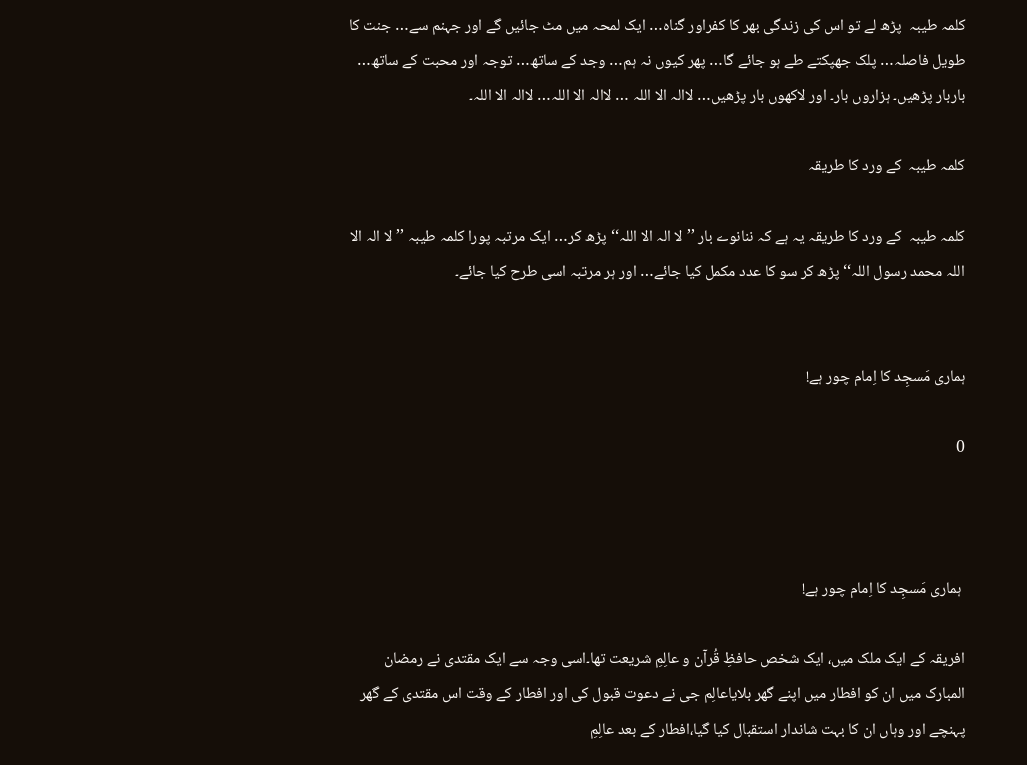کلمہ طیبہ  پڑھ لے تو اس کی زندگی بھر کا کفراور گناہ… ایک لمحہ میں مٹ جائیں گے اور جہنم سے… جنت کا طویل فاصلہ… پلک جھپکتے طے ہو جائے گا… پھر کیوں نہ ہم… وجد کے ساتھ… توجہ اور محبت کے ساتھ… باربار پڑھیں۔ ہزاروں بار۔ اور لاکھوں بار پڑھیں… لاالہ الا اللہ … لاالہ الا اللہ… لاالہ الا اللہ۔

کلمہ طیبہ  کے ورد کا طریقہ

کلمہ طیبہ  کے ورد کا طریقہ یہ ہے کہ ننانوے بار ’’لا الہ الا اللہ‘‘ پڑھ کر… ایک مرتبہ پورا کلمہ طیبہ ’’لا الہ الا اللہ محمد رسول اللہ‘‘ پڑھ کر سو کا عدد مکمل کیا جائے… اور ہر مرتبہ اسی طرح کیا جائے۔


ہماری مَسجِد کا اِمام چور ہے!

0



 ہماری مَسجِد کا اِمام چور ہے!

افریقہ کے ایک ملک میں، ایک شخص حافظِ قُرآن و عالِمِ شریعت تھا۔اسی وجہ سے ایک مقتدی نے رمضان المبارک میں ان کو افطار میں اپنے گھر بلایاعالِم جی نے دعوت قبول کی اور افطار کے وقت اس مقتدی کے گھر پہنچے اور وہاں ان کا بہت شاندار استقبال کیا گیا،افطار کے بعد عالِمِ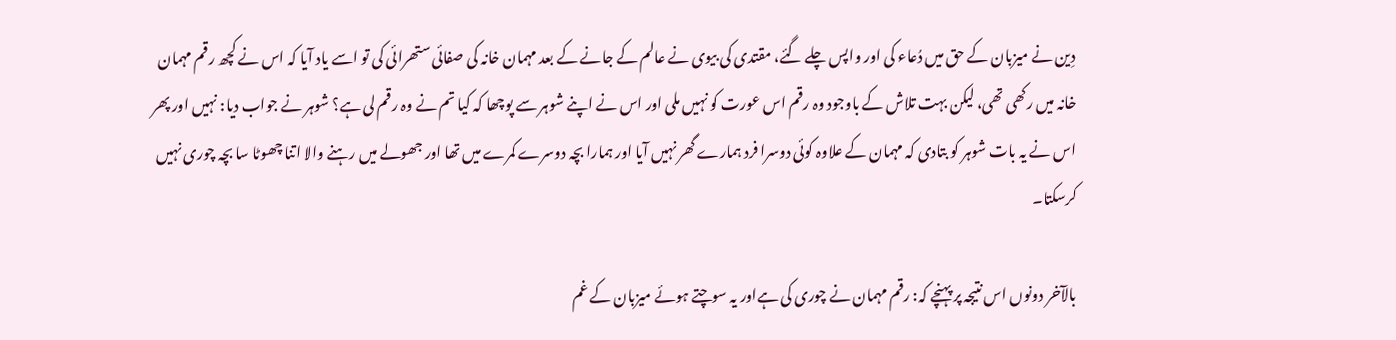دِین نے میزبان کے حق میں دُعاء کی اور واپس چلے گئے، مقتدی کی بیوی نے عالم کے جانے کے بعد مہمان خانہ کی صفائی ستھرائی کی تو اسے یاد آیا کہ اس نے کچھ رقم مہمان خانہ میں رکھی تھی، لیکن بہت تلاش کے باوجود وہ رقم اس عورت کو نہیں ملی اور اس نے اپنے شوہر سے پوچھا کہ کیا تم نے وہ رقم لی ہے؟ شوہر نے جواب دیا: نہیں اور پھر اس نے یہ بات شوہر کو بتادی کہ مہمان کے علاوہ کوئی دوسرا فرد ہمارے گھر نہیں آیا اور ہمارا بچہ دوسرے کمرے میں تھا اور جھولے میں رہنے والا اتنا چھوٹا سا بچہ چوری نہیں کرسکتا۔

بالآخر دونوں اس نتیجہ پر پہنچے کہ: رقم مہمان نے چوری کی ہےاور یہ سوچتے ہوئے میزبان کے غم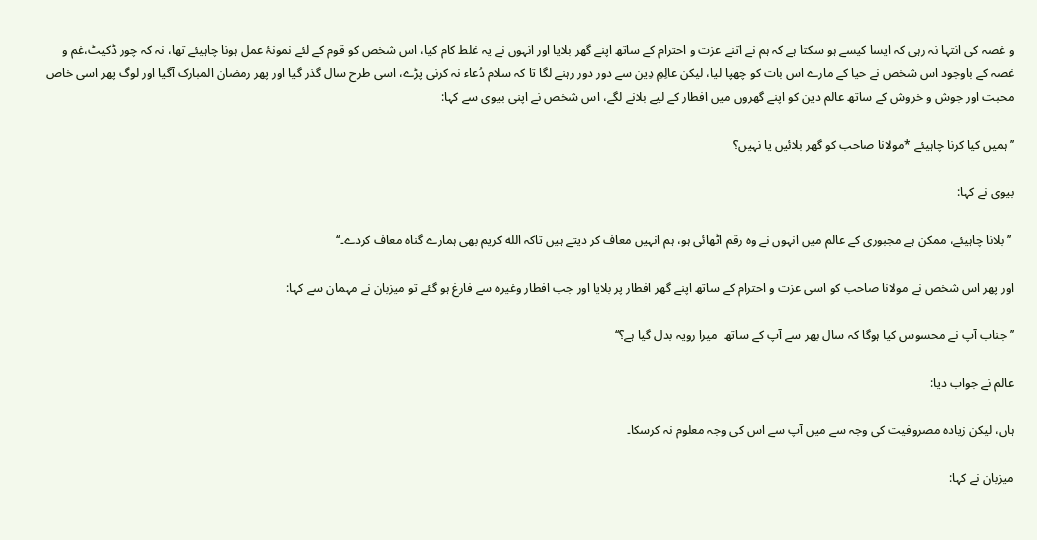و غصہ کی انتہا نہ رہی کہ ایسا کیسے ہو سکتا ہے کہ ہم نے اتنے عزت و احترام کے ساتھ اپنے گهر بلایا اور انہوں نے یہ غلط کام کیا، اس شخص کو قوم کے لئے نمونۂ عمل ہونا چاہیئے تھا، نہ کہ چور ڈکیٹ،غم و غصہ کے باوجود اس شخص نے حیا کے مارے اس بات کو چهپا لیا، لیکن عالِمِ دِین سے دور دور رہنے لگا تا کہ سلام دُعاء نہ کرنی پڑے، اسی طرح سال گذر گیا اور پھر رمضان المبارک آگیا اور لوگ پھر اسی خاص محبت اور جوش و خروش کے ساتھ عالم دین کو اپنے گھروں میں افطار کے لیے بلانے لگے، اس شخص نے اپنی بیوی سے کہا:

’’ہمیں کیا کرنا چاہیئے *مولانا صاحب کو گهر بلائیں یا نہیں؟

بیوی نے کہا:

 ’’بلانا چاہیئے، ممکن ہے مجبوری کے عالم میں انہوں نے وہ رقم اٹھائی ہو، ہم انہیں معاف کر دیتے ہیں تاکہ الله کریم بھی ہمارے گناہ معاف کردے۔‘‘

اور پھر اس شخص نے مولانا صاحب کو اسی عزت و احترام کے ساتھ اپنے گھر افطار پر بلایا اور جب افطار وغیرہ سے فارغ ہو گئے تو میزبان نے مہمان سے کہا:

’’جناب آپ نے محسوس کیا ہوگا کہ سال بھر سے آپ کے ساتھ  میرا رویہ بدل گیا ہے؟‘‘

عالم نے جواب دیا:

ہاں، لیکن زیادہ مصروفیت کی وجہ سے میں آپ سے اس کی وجہ معلوم نہ کرسکا۔

میزبان نے کہا: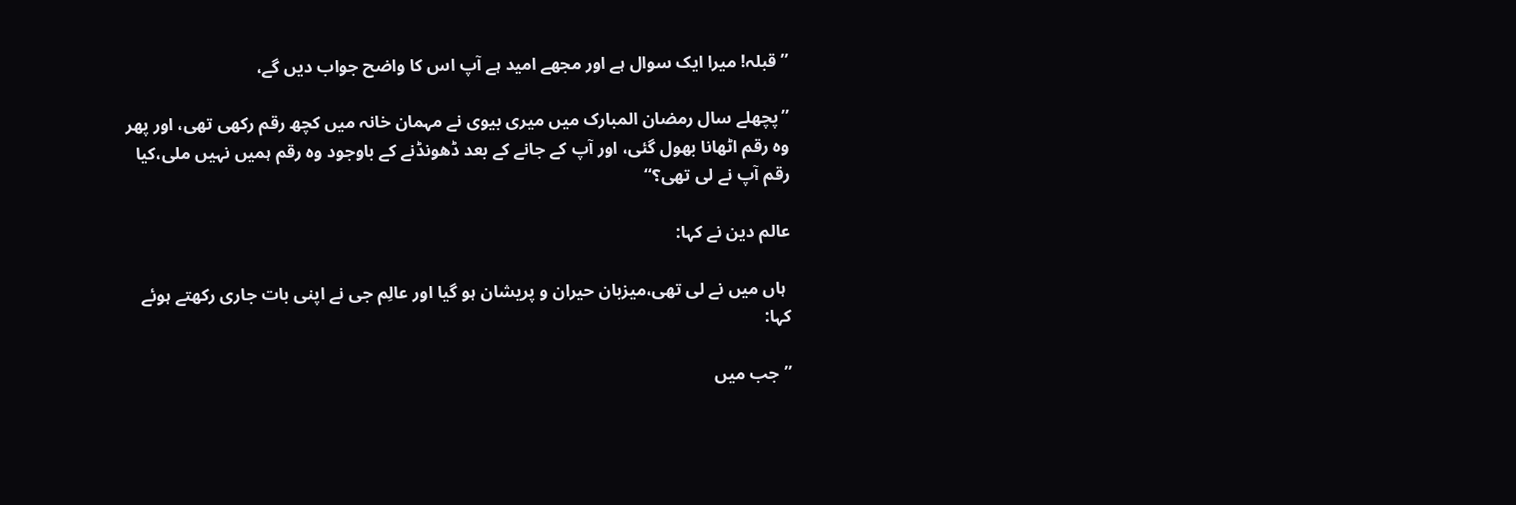’’قبلہ! میرا ایک سوال ہے اور مجھے امید ہے آپ اس کا واضح جواب دیں گے،

’’پچھلے سال رمضان المبارک میں میری بیوی نے مہمان خانہ میں کچھ رقم رکھی تھی، اور پهر وہ رقم اٹھانا بھول گئی، اور آپ کے جانے کے بعد ڈھونڈنے کے باوجود وہ رقم ہمیں نہیں ملی،کیا رقم آپ نے لی تهی؟‘‘

عالم دین نے کہا:

 ہاں میں نے لی تهی،میزبان حیران و پریشان ہو گیا اور عالِم جی نے اپنی بات جاری رکھتے ہوئے کہا:

’’جب میں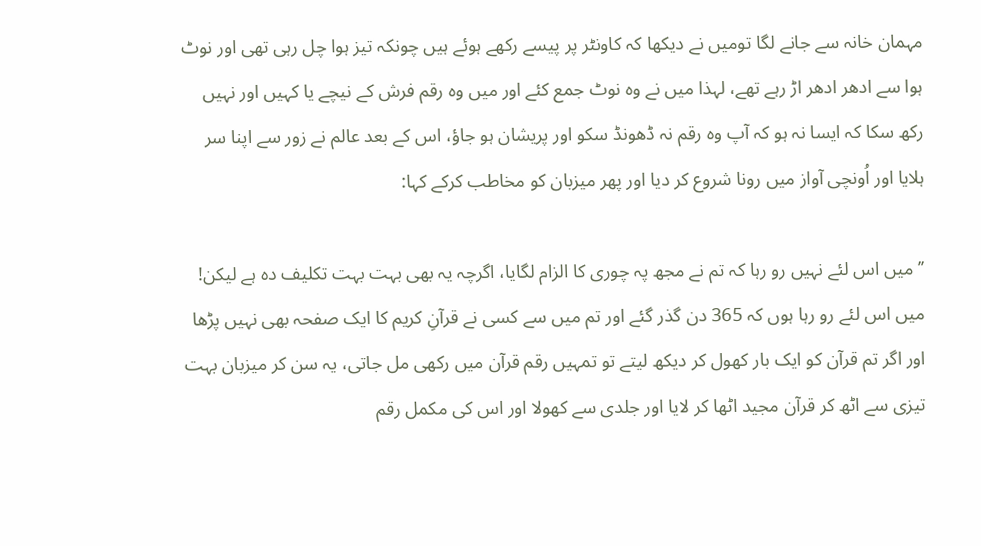مہمان خانہ سے جانے لگا تومیں نے دیکها کہ کاونٹر پر پیسے رکھے ہوئے ہیں چونکہ تیز ہوا چل رہی تھی اور نوٹ ہوا سے ادھر ادھر اڑ رہے تھے، لہذا میں نے وہ نوٹ جمع کئے اور میں وہ رقم فرش کے نیچے یا کہیں اور نہیں رکھ سکا کہ ایسا نہ ہو کہ آپ وہ رقم نہ ڈھونڈ سکو اور پریشان ہو جاؤ، اس کے بعد عالم نے زور سے اپنا سر ہلایا اور اُونچی آواز میں رونا شروع کر دیا اور پھر میزبان کو مخاطب کرکے کہا:

’’میں اس لئے نہیں رو رہا کہ تم نے مجھ پہ چوری کا الزام لگایا، اگرچہ یہ بھی بہت بہت تکلیف دہ ہے لیکن! میں اس لئے رو رہا ہوں کہ 365 دن گذر گئے اور تم میں سے کسی نے قرآنِ کریم کا ایک صفحہ بهی نہیں پڑها اور اگر تم قرآن کو ایک بار کھول کر دیکھ لیتے تو تمہیں رقم قرآن میں رکھی مل جاتی، یہ سن کر میزبان بہت تیزی سے اٹھ کر قرآن مجید اٹها کر لایا اور جلدی سے کھولا اور اس کی مکمل رقم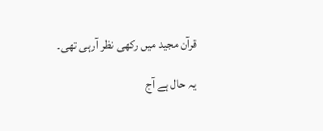قرآن مجید میں رکھی نظر آرہی تهی۔

یہ حال ہے آج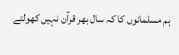ہم مسلمانوں کا کہ سال بھر قرآن نہیں کهولتے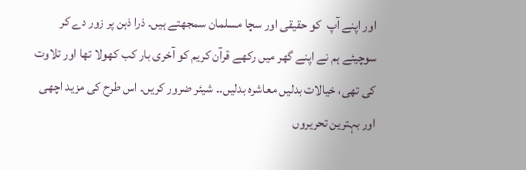اور اپنے آپ  کو حقیقی اور سچا مسلمان سمجھتے ہیں۔ ذرا ذہن پر زور دے کر سوچیئے ہم نے اپنے گھر میں رکھے قرآن کریم کو آخری بار کب کھولا تھا اور تلاوت کی تھی، خیالات بدلیں معاشرہ بدلیں۔۔ شیئر ضرور کریں۔ اس طرح کی مزید اچھی اور بہترین تحریروں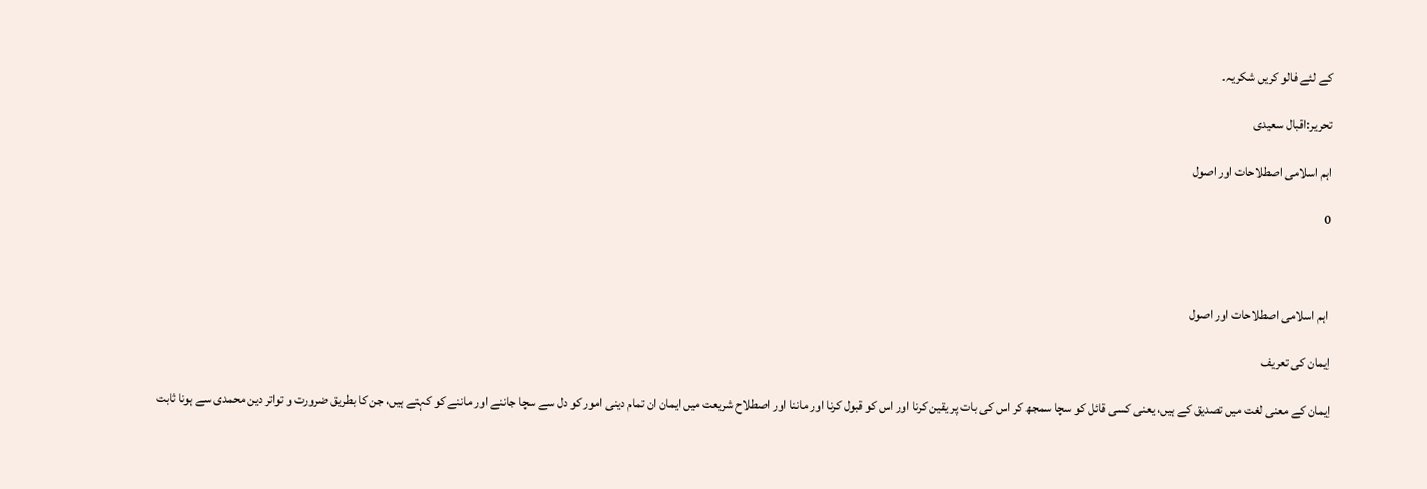کے لئے فالو کریں شکریہ۔

تحریر:اقبال سعیدی

اہم اسلامی اصطلاحات اور اصول

0



 اہم اسلامی اصطلاحات اور اصول

اِیمان کی تعریف

اِیمان کے معنی لغت میں تصدیق کے ہیں، یعنی کسی قائل کو سچا سمجھ کر اس کی بات پر یقین کرنا اور اس کو قبول کرنا اور ماننا اور اصطلاح شریعت میں ایمان ان تمام دینی امور کو دل سے سچا جاننے اور ماننے کو کہتے ہیں، جن کا بطریق ضرورت و تواتر دین محمدی سے ہونا ثابت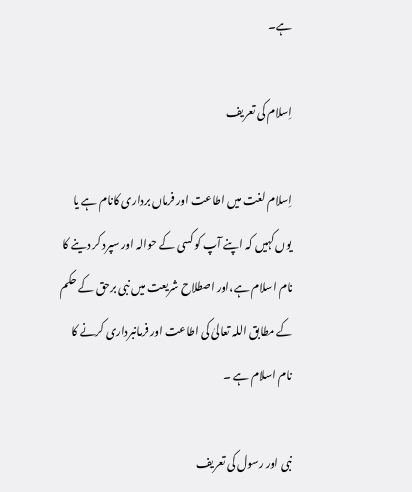ہے۔

اِسلام کی تعریف

اِسلام لغت میں اطاعت اور فرماں برداری کانام ہے یا یوں کہیں کہ اپنے آپ کو کسی کے حوالہ اور سپرد کر دینے کا نام اسلام ہے،اور اصطلاح شریعت میں نبی برحق کے حکم کے مطابق اللہ تعالیٰ کی اطاعت اور فرمانبرداری کرنے کا نام اسلام ہے ۔

نبی اور رسول کی تعریف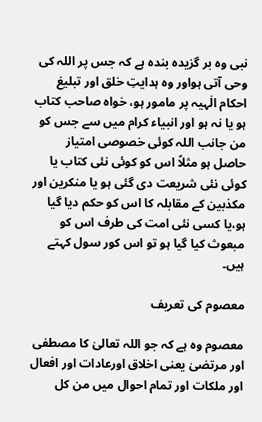نبی وہ بر گزیدہ بندہ ہے کہ جس پر اللہ کی وحی آتی ہواور وہ ہدایتِ خلق اور تبلیغ احکام الٰہیہ پر مامور ہو، خواہ صاحب کتاب ہو یا نہ ہو اور انبیاء کرام میں سے جس کو من جانب اللہ کوئی خصوصی امتیاز حاصل ہو مثلاً اس کو کوئی نئی کتاب یا کوئی نئی شریعت دی گئی ہو یا منکرین اور مکذبین کے مقابلہ کا اس کو حکم دیا گیا ہو،یا کسی نئی امت کی طرف اس کو مبعوث کیا گیا ہو تو اس کور سول کہتے ہیں۔

معصوم کی تعریف

معصوم وہ ہے کہ جو اللہ تعالیٰ کا مصطفی اور مرتضیٰ یعنی اخلاق اورعادات اور افعال اور ملکات اور تمام احوال میں من کل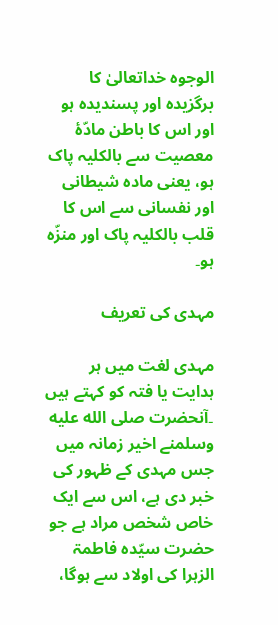الوجوہ خداتعالیٰ کا برگزیدہ اور پسندیدہ ہو اور اس کا باطن مادّۂ معصیت سے بالکلیہ پاک ہو، یعنی مادہ شیطانی اور نفسانی سے اس کا قلب بالکلیہ پاک اور منزّہ ہو۔

مہدی کی تعریف

مہدی لغت میں ہر ہدایت یا فتہ کو کہتے ہیں ۔آنحضرت صلى الله عليه وسلمنے اخیر زمانہ میں جس مہدی کے ظہور کی خبر دی ہے، اس سے ایک خاص شخص مراد ہے جو حضرت سیّدہ فاطمۃ الزہرا کی اولاد سے ہوگا،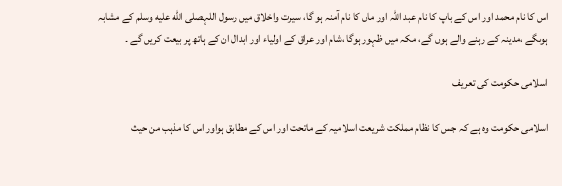اس کا نام محمد اور اس کے باپ کا نام عبد اللہ اور ماں کا نام آمنہ ہو گا، سیرت واخلاق میں رسول اللہصلى الله عليه وسلم کے مشابہ ہوںگے ،مدینہ کے رہنے والے ہوں گے، مکہ میں ظہور ہوگا ،شام اور عراق کے اولیاء اور ابدال ان کے ہاتھ پر بیعت کریں گے ۔

اسلامی حکومت کی تعریف

اسلامی حکومت وہ ہے کہ جس کا نظام مملکت شریعت اسلامیہ کے ماتحت اور اس کے مطابق ہواور اس کا مذہب من حیث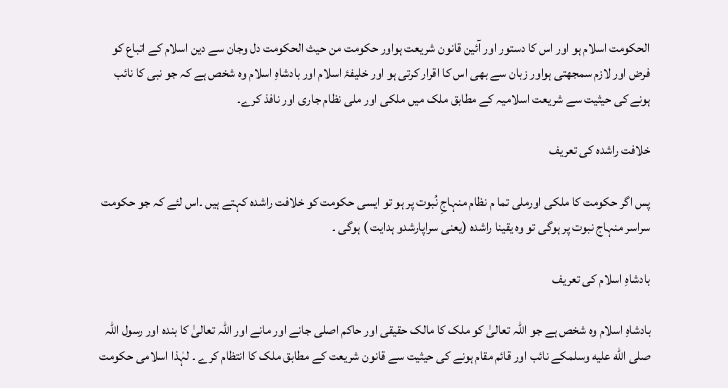الحکومت اسلام ہو اور اس کا دستور اور آئین قانون شریعت ہواور حکومت من حیث الحکومت دل وجان سے دین اسلام کے اتباع کو فرض اور لازم سمجھتی ہواور زبان سے بھی اس کا اقرار کرتی ہو اور خلیفۂ اسلام اور بادشاہِ اسلام وہ شخص ہے کہ جو نبی کا نائب ہونے کی حیثیت سے شریعت اسلامیہ کے مطابق ملک میں ملکی اور ملی نظام جاری اور نافذ کرے۔

خلافت راشدہ کی تعریف

پس اگر حکومت کا ملکی اورملی تما م نظام منہاجِ نُبوت پر ہو تو ایسی حکومت کو خلافت راشدہ کہتے ہیں ۔اس لئے کہ جو حکومت سراسر منہاج نبوت پر ہوگی تو وہ یقینا راشدہ (یعنی سراپارشدو ہدایت ) ہوگی ۔

بادشاہِ اسلام کی تعریف

بادشاہِ اسلام وہ شخص ہے جو اللہ تعالیٰ کو ملک کا مالک حقیقی اور حاکم اصلی جانے اور مانے اور اللہ تعالیٰ کا بندہ اور رسول اللہ صلى الله عليه وسلمکے نائب اور قائم مقام ہونے کی حیثیت سے قانون شریعت کے مطابق ملک کا انتظام کرے ۔ لہٰذا اسلامی حکومت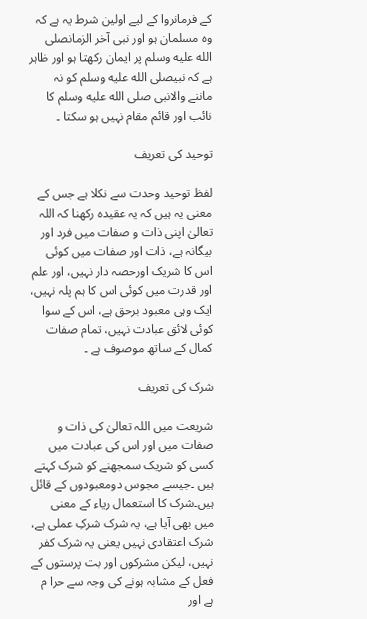کے فرمانروا کے لیے اولین شرط یہ ہے کہ وہ مسلمان ہو اور نبی آخر الزمانصلى الله عليه وسلم پر ایمان رکھتا ہو اور ظاہر ہے کہ نبیصلى الله عليه وسلم کو نہ ماننے والانبی صلى الله عليه وسلم کا نائب اور قائم مقام نہیں ہو سکتا ۔

توحید کی تعریف

لفظ توحید وحدت سے نکلا ہے جس کے معنی یہ ہیں کہ یہ عقیدہ رکھنا کہ اللہ تعالیٰ اپنی ذات و صفات میں فرد اور بیگانہ ہے، ذات اور صفات میں کوئی اس کا شریک اورحصہ دار نہیں، اور علم اور قدرت میں کوئی اس کا ہم پلہ نہیں، ایک وہی معبود برحق ہے، اس کے سوا کوئی لائق عبادت نہیں، تمام صفات کمال کے ساتھ موصوف ہے ۔

شرک کی تعریف

شریعت میں اللہ تعالیٰ کی ذات و صفات میں اور اس کی عبادت میں کسی کو شریک سمجھنے کو شرک کہتے ہیں ۔جیسے مجوس دومعبودوں کے قائل ہیں۔شرک کا استعمال ریاء کے معنی میں بھی آیا ہے، یہ شرک شرکِ عملی ہے، شرک اعتقادی نہیں یعنی یہ شرک کفر نہیں، لیکن مشرکوں اور بت پرستوں کے فعل کے مشابہ ہونے کی وجہ سے حرا م ہے اور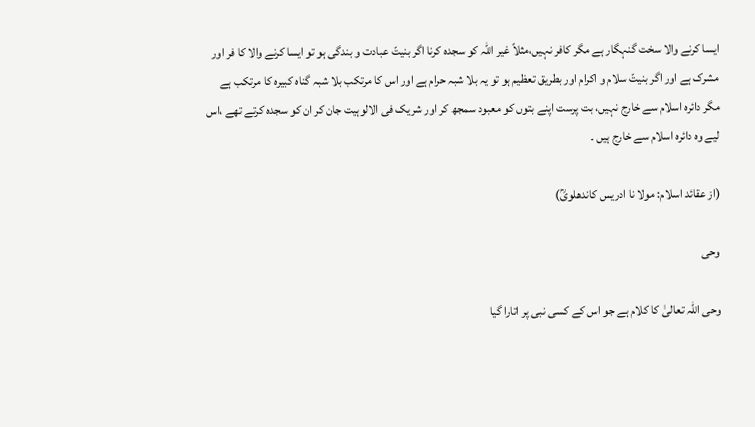ایسا کرنے والا سخت گنہگار ہے مگر کافر نہیں،مثلاً غیر اللہ کو سجدہ کرنا اگر بنیتّ عبادت و بندگی ہو تو ایسا کرنے والا کا فر اور مشرک ہے اور اگر بنیتّ سلام و اکرام اور بطریق تعظیم ہو تو یہ بلا شبہ حرام ہے اور اس کا مرتکب بلا شبہ گناہ کبیرہ کا مرتکب ہے مگر دائرہ اسلام سے خارج نہیں، بت پرست اپنے بتوں کو معبود سمجھ کر اور شریک فی الالوہیت جان کر ان کو سجدہ کرتے تھے ،اس لیے وہ دائرہ اسلام سے خارج ہیں ۔

(از عقائد اسلام: مولا نا ادریس کاندھلویؒ)

وحی

وحی اللہ تعالیٰ کا کلام ہے جو اس کے کسی نبی پر اتارا گیا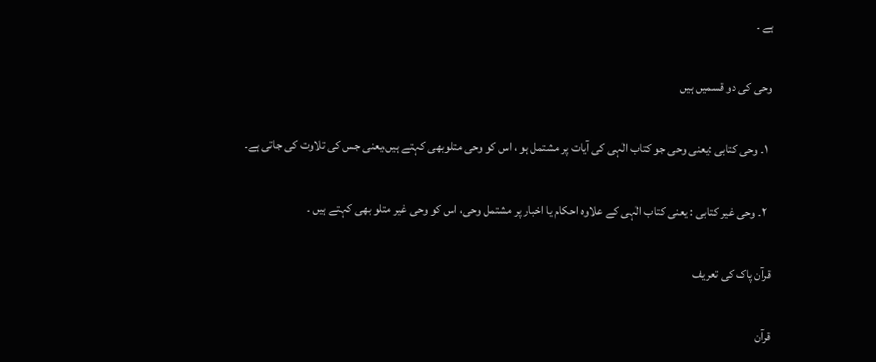ہے ۔

وحی کی دو قسمیں ہیں

  ۱۔ وحی کتابی :یعنی وحی جو کتاب الٰہی کی آیات پر مشتمل ہو ، اس کو وحی متلوبھی کہتے ہیں،یعنی جس کی تلاوت کی جاتی ہے۔

  ۲۔ وحی غیر کتابی : یعنی کتاب الٰہی کے علاوہ احکام یا اخبار پر مشتمل وحی، اس کو وحی غیر متلو بھی کہتے ہیں ۔

قرآن پاک کی تعریف

قرآن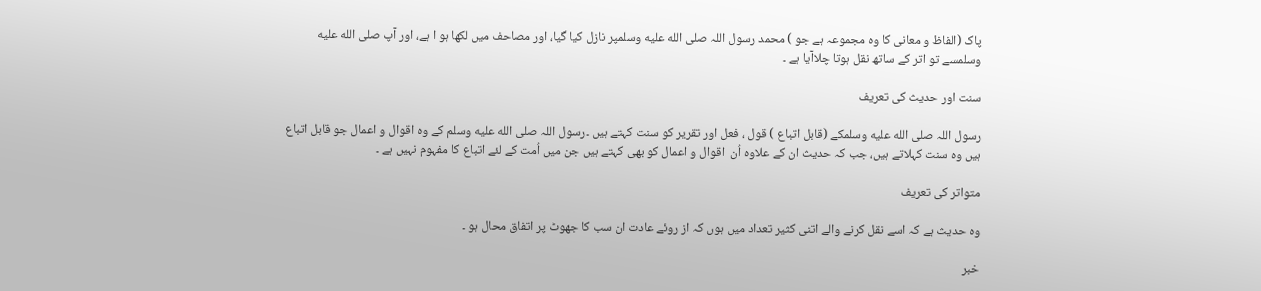پاک (الفاظ و معانی کا وہ مجموعہ ہے جو ) محمد رسول اللہ صلى الله عليه وسلمپر نازل کیا گیا، اور مصاحف میں لکھا ہو ا ہے، اور آپ صلى الله عليه وسلمسے تو اتر کے ساتھ نقل ہوتا چلاآیا ہے ۔

سنت اور حدیث کی تعریف

رسول اللہ صلى الله عليه وسلمکے (قابل اتباع ) قول ، فعل اور تقریر کو سنت کہتے ہیں ۔رسول اللہ صلى الله عليه وسلم کے وہ اقوال و اعمال جو قابل اتباع ہیں وہ سنت کہلاتے ہیں، جب کہ حدیث ان کے علاوہ اُن  اقوال و اعمال کو بھی کہتے ہیں جن میں اُمت کے لئے اتباع کا مفہوم نہیں ہے ۔

متواتر کی تعریف

وہ حدیث ہے کہ اسے نقل کرنے والے اتنی کثیر تعداد میں ہوں کہ از روئے عادت ان سب کا جھوٹ پر اتفاق محال ہو ۔

خبر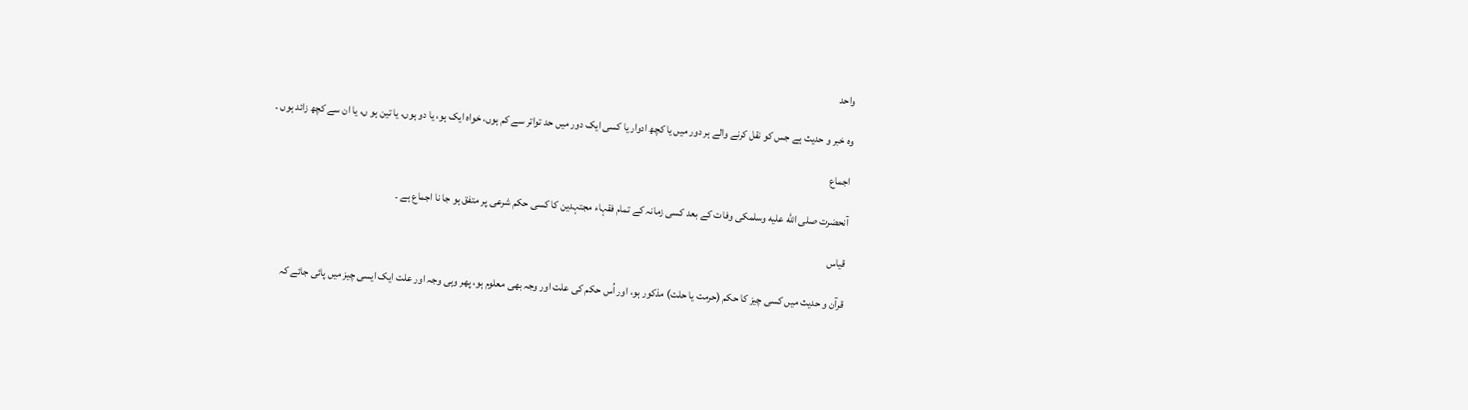واحد

وہ خبر و حدیث ہے جس کو نقل کرنے والے ہر دور میں یا کچھ ادوار یا کسی ایک دور میں حد تواتر سے کم ہوں، خواہ ایک ہو، یا دو ہوں، یا تین ہو ں، یا ان سے کچھ زائد ہوں ۔

اجماع

آنحضرت صلى الله عليه وسلمکی وفات کے بعد کسی زمانہ کے تمام فقہاء مجتہدین کا کسی حکم شرعی پر متفق ہو جا نا اجماع ہے ۔

قیاس

قرآن و حدیث میں کسی چیز کا حکم (حرمت یا حلت) مذکور ہو، اور اُس حکم کی علت اور وجہ بھی معلوم ہو، پھر وہی وجہ اور علت ایک ایسی چیز میں پائی جائے کہ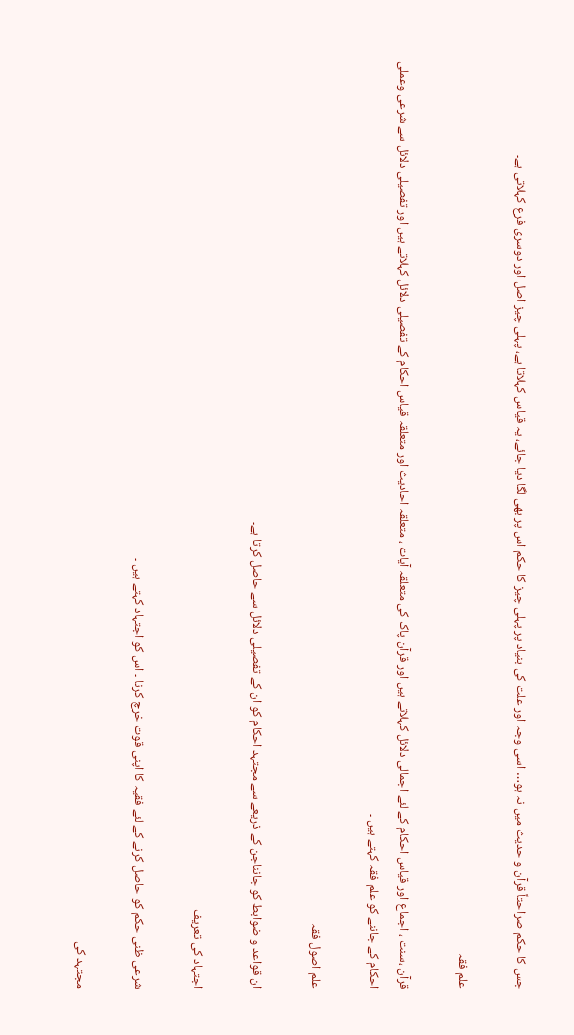جس کا حکم صراحتاً قرآن و حدیث میں نہ ہو… اسی وجہ اور علت کی بنیاد پر پہلی چیز کا حکم اس پر بھی لگا دیا جائے، یہ قیاس کہلاتا ہے، پہلی چیز اصل اور دوسری فرع کہلاتی ہے۔

علم فقہ

قرآن ،سنت ، اجماع اور قیاس احکام کے لئے اجمالی دلائل کہلاتے ہیں اور قرآن پاک کی متعلقہ آیات ، متعلقہ احادیث اور متعلقہ قیاس احکام کے تفصیلی دلائل کہلاتے ہیں اور تفصیلی دلائل سے شرعی وعملی احکام کے جاننے کو علم فقہ کہتے ہیں ۔

علم اصول فقہ

ان قواعد و ضوابط کو جانناجن کے ذریعے سے مجتہد احکام کو ان کے تفصیلی دلائل سے حاصل کرتا ہے۔

اجتہاد کی تعریف

شرعی ظنی حکم کو حاصل کرنے کے لئے فقیہ کا اپنی قوت خرچ کرنا ۔ اس کو اجتہاد کہتے ہیں ۔

مجتہد کی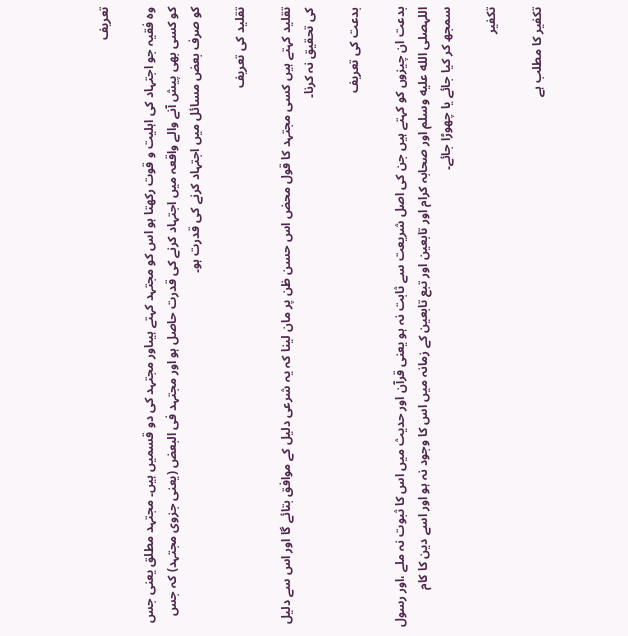تعریف

وہ فقیہ جو اجتہاد کی اہلیت و قوت رکھتا ہو اس کو مجتہد کہتے ہیںاور مجتہد کی دو قسمیں ہیں۔ مجتہد مطلق یعنی جس کو کسی بھی پیش آنے والے واقعہ میں اجتہاد کرنے کی قدرت حاصل ہو اور مجتہد فی البعض (یعنی جزوی مجتہد) کہ جس کو صرف بعض مسائل میں اجتہاد کرنے کی قدرت ہو۔

تقلید کی تعریف

تقلید کہتے ہیں کسی مجتہد کا قول محض اس حسن ظن پر مان لینا کہ یہ شرعی دلیل کے موافق بتائے گا اور اس سے دلیل کی تحقیق نہ کرنا۔

بدعت کی تعریف

بدعت ان چیزوں کو کہتے ہیں جن کی اصل شریعت سے ثابت نہ ہو یعنی قرآن اور حدیث میں اس کا ثبوت نہ ملے ،اور رسول اللہصلى الله عليه وسلم اور صحابہ کرام اور تابعین اور تبع تابعین کے زمانہ میں اس کا وجود نہ ہو اور اسے دین کا کام سمجھ کر کیا جائے یا چھوڑا جائے۔

تکفیر

تکفیر کا مطلب ہے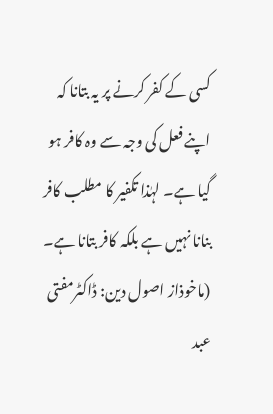کسی کے کفر کرنے پر یہ بتانا کہ اپنے فعل کی وجہ سے وہ کافر ہو گیا ہے۔ لہٰذا تکفیر کا مطلب کافر بنانا نہیں ہے بلکہ کافر بتانا ہے۔ (ماخوذاز اصول دین: ڈاکٹرمفتی عبد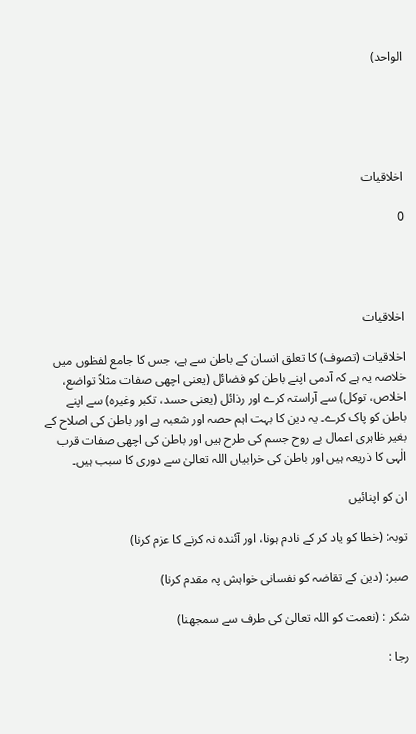الواحد)





اخلاقیات

0




اخلاقیات

اخلاقیات (تصوف) کا تعلق انسان کے باطن سے ہے، جس کا جامع لفظوں میں خلاصہ یہ ہے کہ آدمی اپنے باطن کو فضائل (یعنی اچھی صفات مثلاً تواضع، اخلاص، توکل) سے آراستہ کرے اور رذائل (یعنی حسد، تکبر وغیرہ) سے اپنے باطن کو پاک کرے۔ یہ دین کا بہت اہم حصہ اور شعبہ ہے اور باطن کی اصلاح کے بغیر ظاہری اعمال بے روح جسم کی طرح ہیں اور باطن کی اچھی صفات قرب الٰہی کا ذریعہ ہیں اور باطن کی خرابیاں اللہ تعالیٰ سے دوری کا سبب ہیں۔

ان کو اپنائیں

توبہ: (خطا کو یاد کر کے نادم ہونا، اور آئندہ نہ کرنے کا عزم کرنا)

صبر: (دین کے تقاضہ کو نفسانی خواہش پہ مقدم کرنا)

شکر : (نعمت کو اللہ تعالیٰ کی طرف سے سمجھنا)

رجا :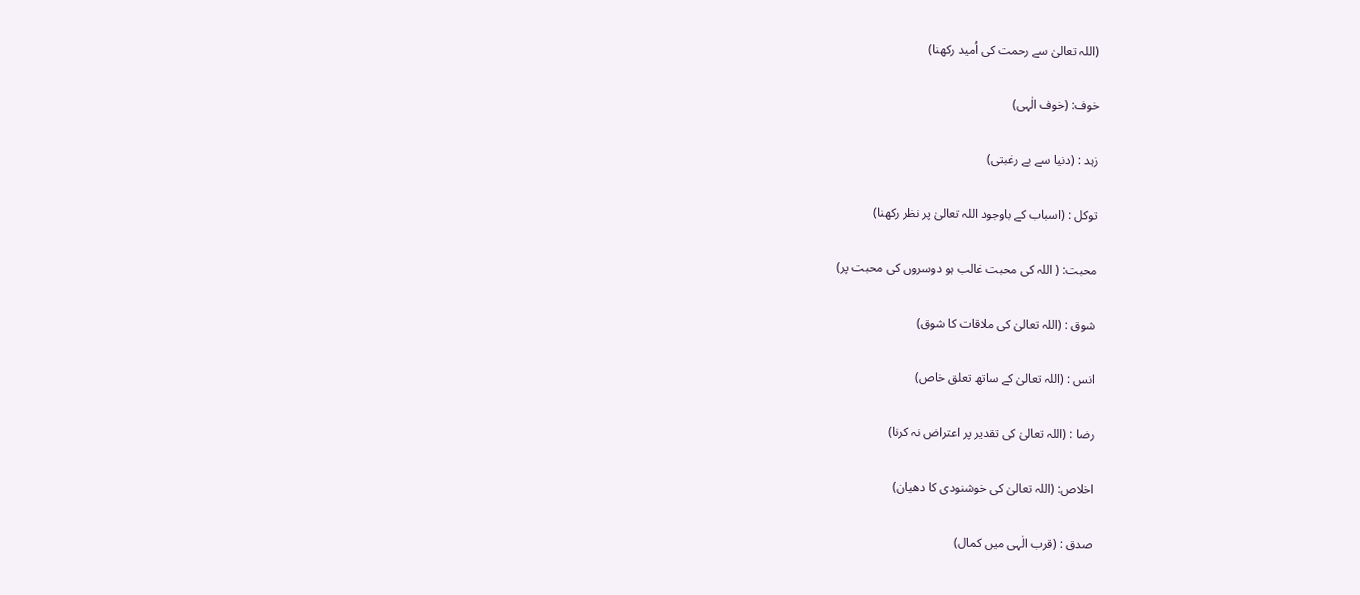(اللہ تعالیٰ سے رحمت کی اُمید رکھنا)

خوف: (خوف الٰہی)

زہد : (دنیا سے بے رغبتی)

توکل : (اسباب کے باوجود اللہ تعالیٰ پر نظر رکھنا)

محبت: ( اللہ کی محبت غالب ہو دوسروں کی محبت پر)

شوق : (اللہ تعالیٰ کی ملاقات کا شوق)

انس : (اللہ تعالیٰ کے ساتھ تعلق خاص)

رضا : (اللہ تعالیٰ کی تقدیر پر اعتراض نہ کرنا)

اخلاص: (اللہ تعالیٰ کی خوشنودی کا دھیان)

صدق : (قرب الٰہی میں کمال)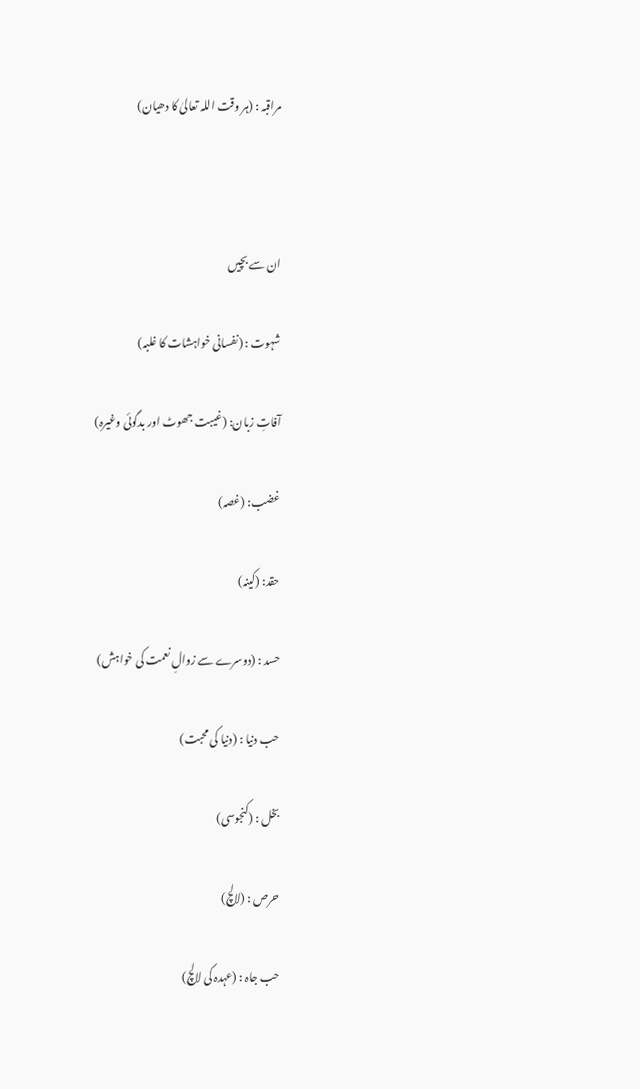مراقبہ : (ہر وقت اللہ تعالیٰ کا دھیان)



ان سے بچیں

شہوت : (نفسانی خواہشات کا غلبہ)

آفاتِ زبان: (غیبت جھوٹ اور بدگوئی وغیرہ)

غضب: (غصہ)

حقد: (کینہ)

حسد : (دوسرے سے زوالِ نعمت کی خواہش)

حب دنیا : (دنیا کی محبت)

بخل : (کنجوسی)

حرص : (لالچ)

حب جاہ : (عہدہ کی لالچ)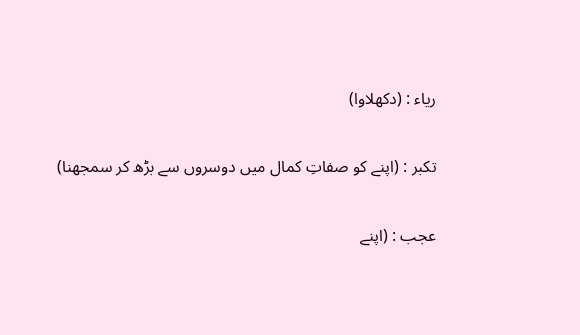ریاء : (دکھلاوا)

تکبر : (اپنے کو صفاتِ کمال میں دوسروں سے بڑھ کر سمجھنا)

عجب : (اپنے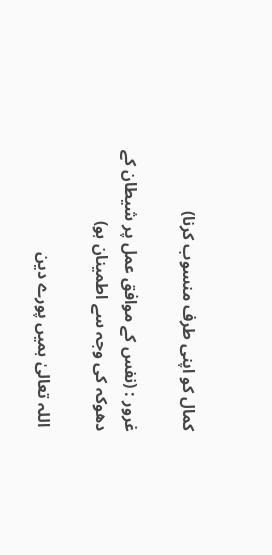کمال کو اپنی طرف منسوب کرنا)

غرور : (نفس کے موافق عمل پر شیطان کے دھوکہ کی وجہ سے اطمینان ہو)

 اللہ تعالیٰ ہمیں پورے دین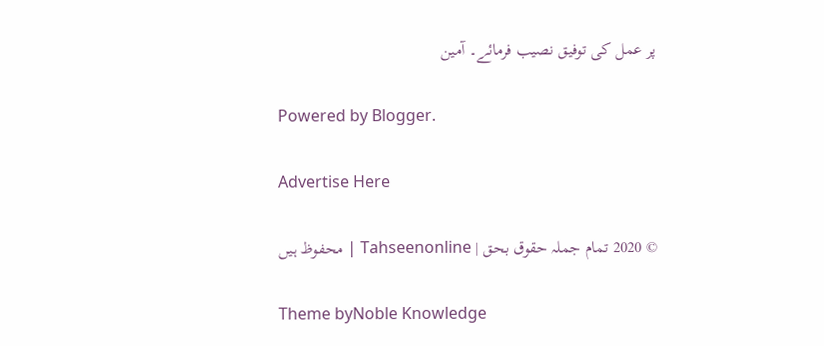پر عمل کی توفیق نصیب فرمائے۔ آمین

Powered by Blogger.

Advertise Here

© 2020 تمام جملہ حقوق بحق | Tahseenonline | محفوظ ہیں

Theme byNoble Knowledge